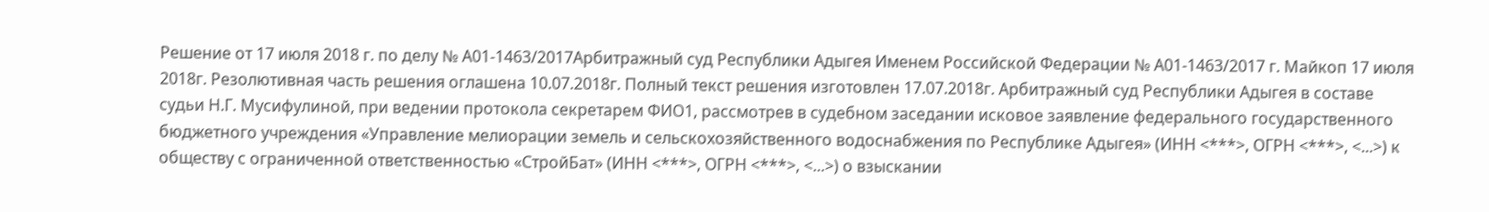Решение от 17 июля 2018 г. по делу № А01-1463/2017Арбитражный суд Республики Адыгея Именем Российской Федерации № А01-1463/2017 г. Майкоп 17 июля 2018г. Резолютивная часть решения оглашена 10.07.2018г. Полный текст решения изготовлен 17.07.2018г. Арбитражный суд Республики Адыгея в составе судьи Н.Г. Мусифулиной, при ведении протокола секретарем ФИО1, рассмотрев в судебном заседании исковое заявление федерального государственного бюджетного учреждения «Управление мелиорации земель и сельскохозяйственного водоснабжения по Республике Адыгея» (ИНН <***>, ОГРН <***>, <...>) к обществу с ограниченной ответственностью «СтройБат» (ИНН <***>, ОГРН <***>, <...>) о взыскании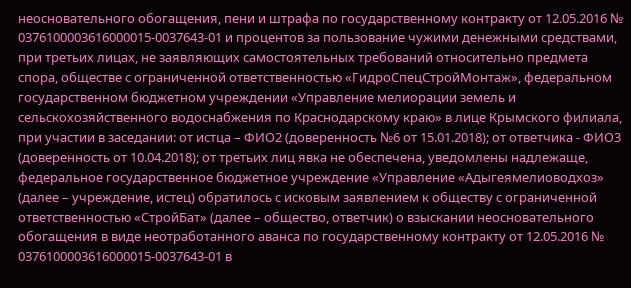неосновательного обогащения, пени и штрафа по государственному контракту от 12.05.2016 № 0376100003616000015-0037643-01 и процентов за пользование чужими денежными средствами, при третьих лицах, не заявляющих самостоятельных требований относительно предмета спора, обществе с ограниченной ответственностью «ГидроСпецСтройМонтаж», федеральном государственном бюджетном учреждении «Управление мелиорации земель и сельскохозяйственного водоснабжения по Краснодарскому краю» в лице Крымского филиала, при участии в заседании: от истца – ФИО2 (доверенность №6 от 15.01.2018); от ответчика - ФИО3 (доверенность от 10.04.2018); от третьих лиц явка не обеспечена, уведомлены надлежаще, федеральное государственное бюджетное учреждение «Управление «Адыгеямелиоводхоз» (далее – учреждение, истец) обратилось с исковым заявлением к обществу с ограниченной ответственностью «СтройБат» (далее – общество, ответчик) о взыскании неосновательного обогащения в виде неотработанного аванса по государственному контракту от 12.05.2016 № 0376100003616000015-0037643-01 в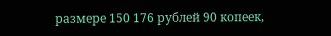размере 150 176 рублей 90 копеек,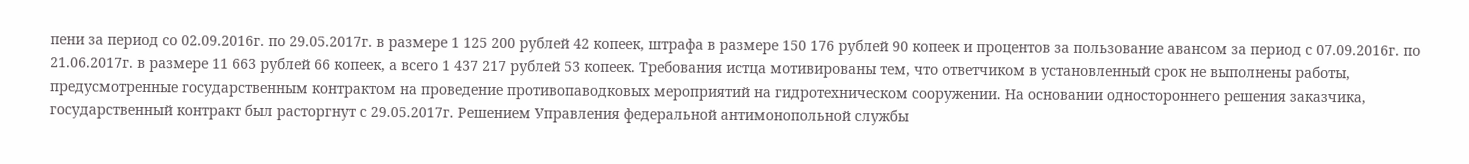пени за период со 02.09.2016г. по 29.05.2017г. в размере 1 125 200 рублей 42 копеек, штрафа в размере 150 176 рублей 90 копеек и процентов за пользование авансом за период с 07.09.2016г. по 21.06.2017г. в размере 11 663 рублей 66 копеек, а всего 1 437 217 рублей 53 копеек. Требования истца мотивированы тем, что ответчиком в установленный срок не выполнены работы, предусмотренные государственным контрактом на проведение противопаводковых мероприятий на гидротехническом сооружении. На основании одностороннего решения заказчика, государственный контракт был расторгнут с 29.05.2017г. Решением Управления федеральной антимонопольной службы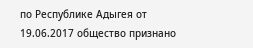по Республике Адыгея от 19.06.2017 общество признано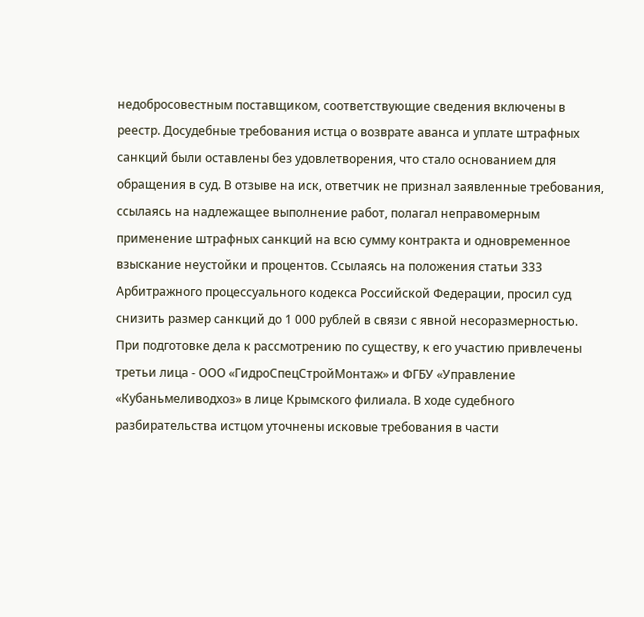недобросовестным поставщиком, соответствующие сведения включены в реестр. Досудебные требования истца о возврате аванса и уплате штрафных санкций были оставлены без удовлетворения, что стало основанием для обращения в суд. В отзыве на иск, ответчик не признал заявленные требования, ссылаясь на надлежащее выполнение работ, полагал неправомерным применение штрафных санкций на всю сумму контракта и одновременное взыскание неустойки и процентов. Ссылаясь на положения статьи 333 Арбитражного процессуального кодекса Российской Федерации, просил суд снизить размер санкций до 1 000 рублей в связи с явной несоразмерностью. При подготовке дела к рассмотрению по существу, к его участию привлечены третьи лица - ООО «ГидроСпецСтройМонтаж» и ФГБУ «Управление «Кубаньмеливодхоз» в лице Крымского филиала. В ходе судебного разбирательства истцом уточнены исковые требования в части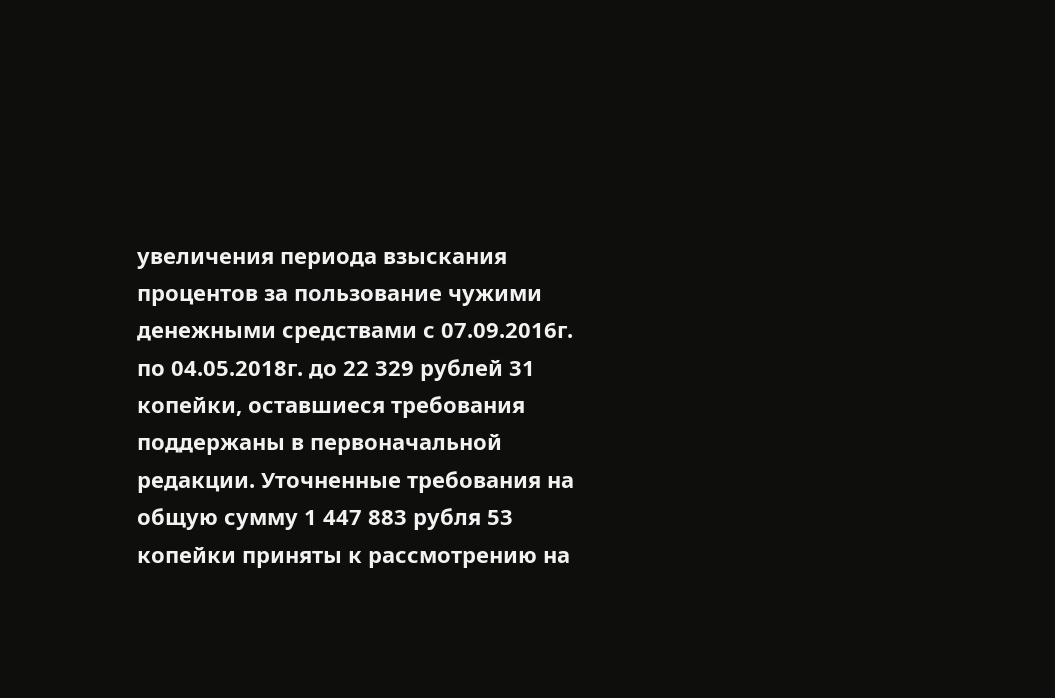увеличения периода взыскания процентов за пользование чужими денежными средствами с 07.09.2016г. по 04.05.2018г. до 22 329 рублей 31 копейки, оставшиеся требования поддержаны в первоначальной редакции. Уточненные требования на общую сумму 1 447 883 рубля 53 копейки приняты к рассмотрению на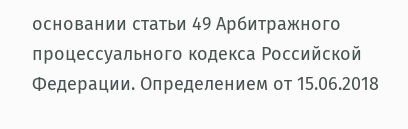основании статьи 49 Арбитражного процессуального кодекса Российской Федерации. Определением от 15.06.2018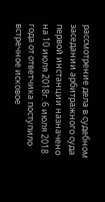рассмотрение дела в судебном заседании арбитражного суда первой инстанции назначено на 10 июля 2018г. 6 июля 2018 года от ответчика поступило встречное исковое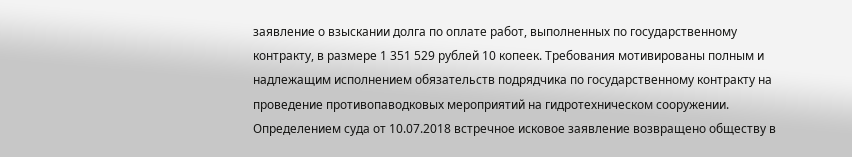заявление о взыскании долга по оплате работ, выполненных по государственному контракту, в размере 1 351 529 рублей 10 копеек. Требования мотивированы полным и надлежащим исполнением обязательств подрядчика по государственному контракту на проведение противопаводковых мероприятий на гидротехническом сооружении. Определением суда от 10.07.2018 встречное исковое заявление возвращено обществу в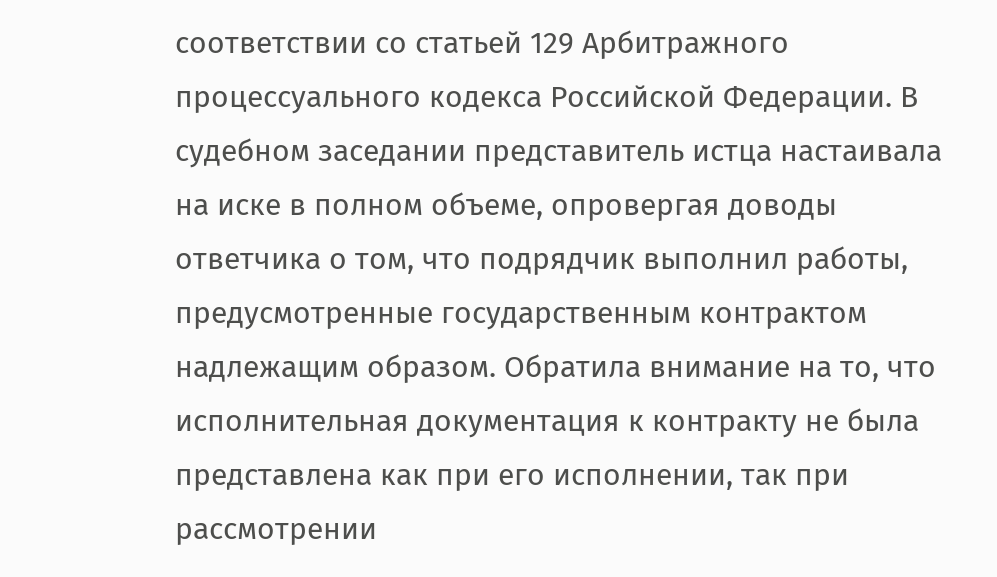соответствии со статьей 129 Арбитражного процессуального кодекса Российской Федерации. В судебном заседании представитель истца настаивала на иске в полном объеме, опровергая доводы ответчика о том, что подрядчик выполнил работы, предусмотренные государственным контрактом надлежащим образом. Обратила внимание на то, что исполнительная документация к контракту не была представлена как при его исполнении, так при рассмотрении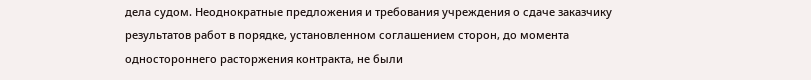дела судом. Неоднократные предложения и требования учреждения о сдаче заказчику результатов работ в порядке, установленном соглашением сторон, до момента одностороннего расторжения контракта, не были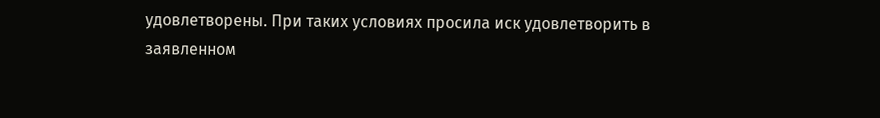удовлетворены. При таких условиях просила иск удовлетворить в заявленном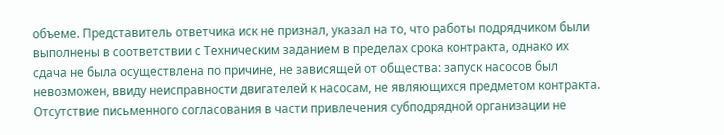объеме. Представитель ответчика иск не признал, указал на то, что работы подрядчиком были выполнены в соответствии с Техническим заданием в пределах срока контракта, однако их сдача не была осуществлена по причине, не зависящей от общества: запуск насосов был невозможен, ввиду неисправности двигателей к насосам, не являющихся предметом контракта. Отсутствие письменного согласования в части привлечения субподрядной организации не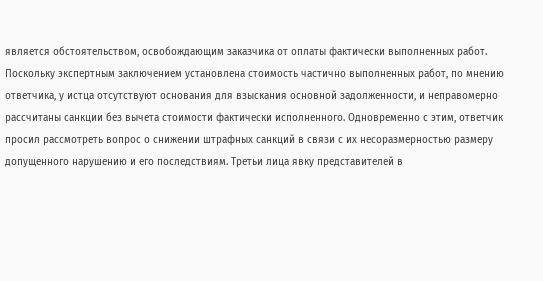является обстоятельством, освобождающим заказчика от оплаты фактически выполненных работ. Поскольку экспертным заключением установлена стоимость частично выполненных работ, по мнению ответчика, у истца отсутствуют основания для взыскания основной задолженности, и неправомерно рассчитаны санкции без вычета стоимости фактически исполненного. Одновременно с этим, ответчик просил рассмотреть вопрос о снижении штрафных санкций в связи с их несоразмерностью размеру допущенного нарушению и его последствиям. Третьи лица явку представителей в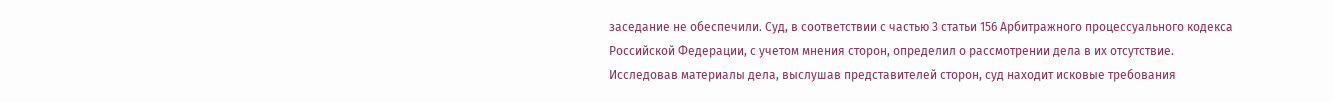заседание не обеспечили. Суд, в соответствии с частью 3 статьи 156 Арбитражного процессуального кодекса Российской Федерации, с учетом мнения сторон, определил о рассмотрении дела в их отсутствие. Исследовав материалы дела, выслушав представителей сторон, суд находит исковые требования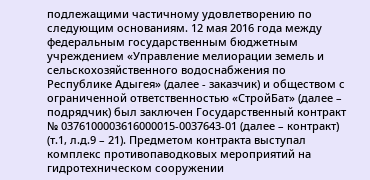подлежащими частичному удовлетворению по следующим основаниям. 12 мая 2016 года между федеральным государственным бюджетным учреждением «Управление мелиорации земель и сельскохозяйственного водоснабжения по Республике Адыгея» (далее - заказчик) и обществом с ограниченной ответственностью «СтройБат» (далее – подрядчик) был заключен Государственный контракт № 0376100003616000015-0037643-01 (далее – контракт) (т.1, л.д.9 – 21). Предметом контракта выступал комплекс противопаводковых мероприятий на гидротехническом сооружении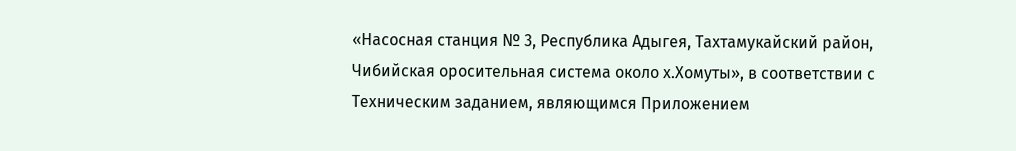«Насосная станция № 3, Республика Адыгея, Тахтамукайский район, Чибийская оросительная система около х.Хомуты», в соответствии с Техническим заданием, являющимся Приложением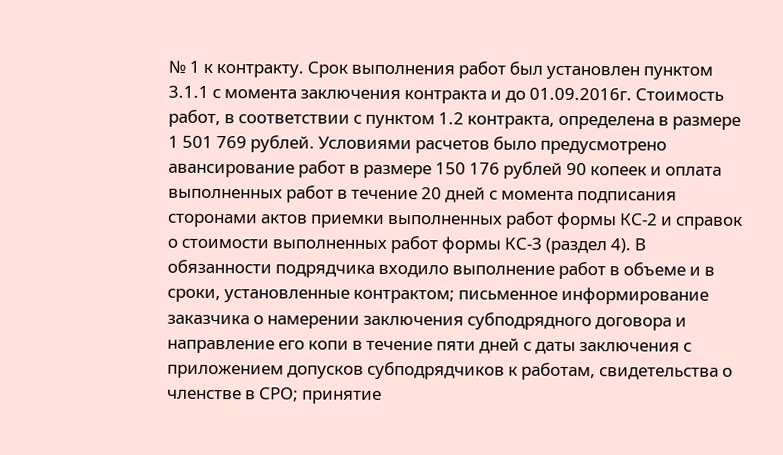№ 1 к контракту. Срок выполнения работ был установлен пунктом 3.1.1 с момента заключения контракта и до 01.09.2016г. Стоимость работ, в соответствии с пунктом 1.2 контракта, определена в размере 1 501 769 рублей. Условиями расчетов было предусмотрено авансирование работ в размере 150 176 рублей 90 копеек и оплата выполненных работ в течение 20 дней с момента подписания сторонами актов приемки выполненных работ формы КС-2 и справок о стоимости выполненных работ формы КС-3 (раздел 4). В обязанности подрядчика входило выполнение работ в объеме и в сроки, установленные контрактом; письменное информирование заказчика о намерении заключения субподрядного договора и направление его копи в течение пяти дней с даты заключения с приложением допусков субподрядчиков к работам, свидетельства о членстве в СРО; принятие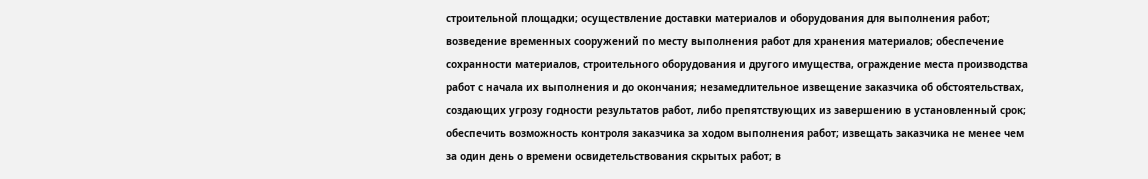строительной площадки; осуществление доставки материалов и оборудования для выполнения работ; возведение временных сооружений по месту выполнения работ для хранения материалов; обеспечение сохранности материалов, строительного оборудования и другого имущества, ограждение места производства работ с начала их выполнения и до окончания; незамедлительное извещение заказчика об обстоятельствах, создающих угрозу годности результатов работ, либо препятствующих из завершению в установленный срок; обеспечить возможность контроля заказчика за ходом выполнения работ; извещать заказчика не менее чем за один день о времени освидетельствования скрытых работ; в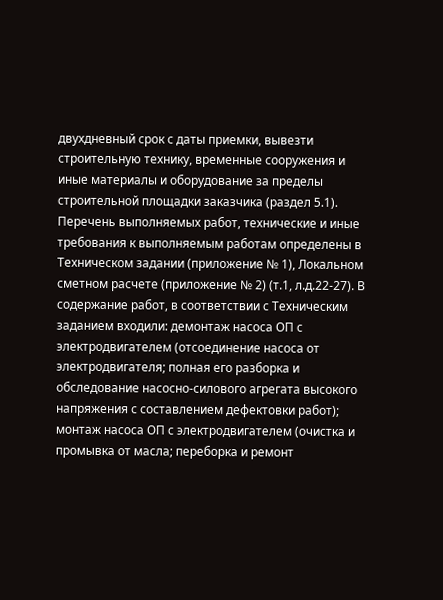двухдневный срок с даты приемки, вывезти строительную технику, временные сооружения и иные материалы и оборудование за пределы строительной площадки заказчика (раздел 5.1). Перечень выполняемых работ, технические и иные требования к выполняемым работам определены в Техническом задании (приложение № 1), Локальном сметном расчете (приложение № 2) (т.1, л.д.22-27). В содержание работ, в соответствии с Техническим заданием входили: демонтаж насоса ОП с электродвигателем (отсоединение насоса от электродвигателя; полная его разборка и обследование насосно-силового агрегата высокого напряжения с составлением дефектовки работ); монтаж насоса ОП с электродвигателем (очистка и промывка от масла; переборка и ремонт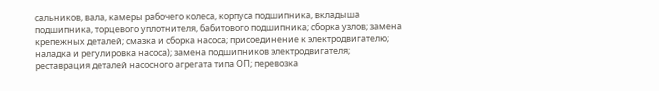сальников, вала, камеры рабочего колеса, корпуса подшипника, вкладыша подшипника, торцевого уплотнителя, бабитового подшипника; сборка узлов; замена крепежных деталей; смазка и сборка насоса; присоединение к электродвигателю; наладка и регулировка насоса); замена подшипников электродвигателя; реставрация деталей насосного агрегата типа ОП; перевозка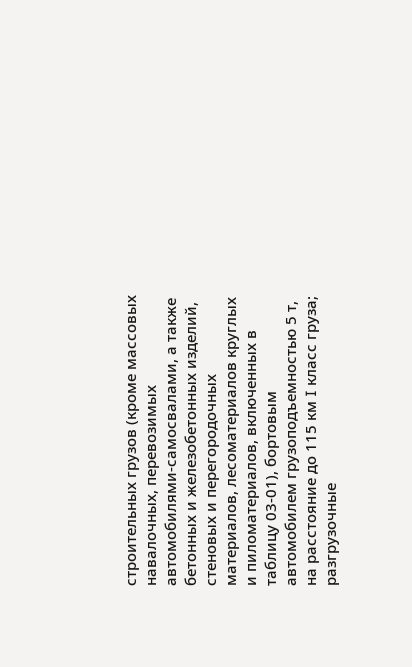строительных грузов (кроме массовых навалочных, перевозимых автомобилями-самосвалами, а также бетонных и железобетонных изделий, стеновых и перегородочных материалов, лесоматериалов круглых и пиломатериалов, включенных в таблицу 03-01), бортовым автомобилем грузоподъемностью 5 т, на расстояние до 115 км I класс груза; разгрузочные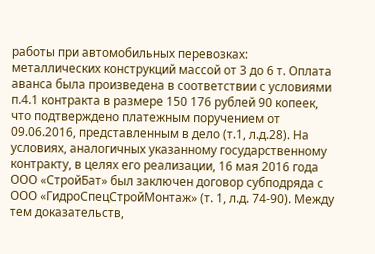работы при автомобильных перевозках: металлических конструкций массой от 3 до 6 т. Оплата аванса была произведена в соответствии с условиями п.4.1 контракта в размере 150 176 рублей 90 копеек, что подтверждено платежным поручением от 09.06.2016, представленным в дело (т.1, л.д.28). На условиях, аналогичных указанному государственному контракту, в целях его реализации, 16 мая 2016 года ООО «СтройБат» был заключен договор субподряда с ООО «ГидроСпецСтройМонтаж» (т. 1, л.д. 74-90). Между тем доказательств,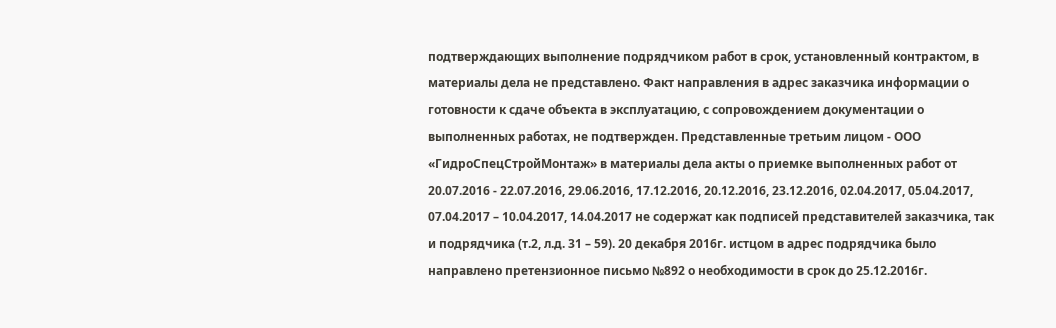подтверждающих выполнение подрядчиком работ в срок, установленный контрактом, в материалы дела не представлено. Факт направления в адрес заказчика информации о готовности к сдаче объекта в эксплуатацию, с сопровождением документации о выполненных работах, не подтвержден. Представленные третьим лицом - ООО «ГидроСпецСтройМонтаж» в материалы дела акты о приемке выполненных работ от 20.07.2016 - 22.07.2016, 29.06.2016, 17.12.2016, 20.12.2016, 23.12.2016, 02.04.2017, 05.04.2017, 07.04.2017 – 10.04.2017, 14.04.2017 не содержат как подписей представителей заказчика, так и подрядчика (т.2, л.д. 31 – 59). 20 декабря 2016г. истцом в адрес подрядчика было направлено претензионное письмо №892 о необходимости в срок до 25.12.2016г.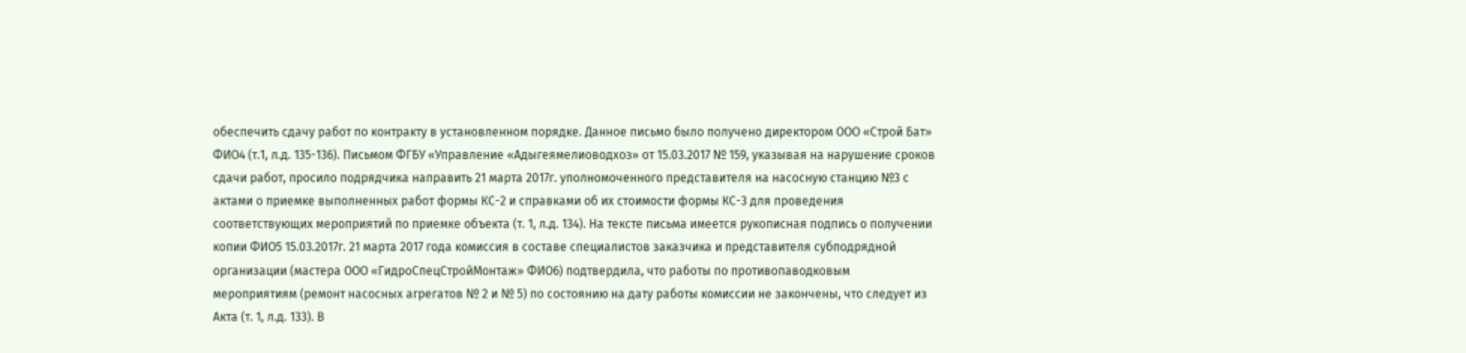обеспечить сдачу работ по контракту в установленном порядке. Данное письмо было получено директором ООО «Строй Бат» ФИО4 (т.1, л.д. 135-136). Письмом ФГБУ «Управление «Адыгеямелиоводхоз» от 15.03.2017 № 159, указывая на нарушение сроков сдачи работ, просило подрядчика направить 21 марта 2017г. уполномоченного представителя на насосную станцию №3 с актами о приемке выполненных работ формы КС-2 и справками об их стоимости формы КС-3 для проведения соответствующих мероприятий по приемке объекта (т. 1, л.д. 134). На тексте письма имеется рукописная подпись о получении копии ФИО5 15.03.2017г. 21 марта 2017 года комиссия в составе специалистов заказчика и представителя субподрядной организации (мастера ООО «ГидроСпецСтройМонтаж» ФИО6) подтвердила, что работы по противопаводковым мероприятиям (ремонт насосных агрегатов № 2 и № 5) по состоянию на дату работы комиссии не закончены, что следует из Акта (т. 1, л.д. 133). В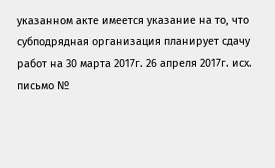указанном акте имеется указание на то, что субподрядная организация планирует сдачу работ на 30 марта 2017г. 26 апреля 2017г. исх. письмо №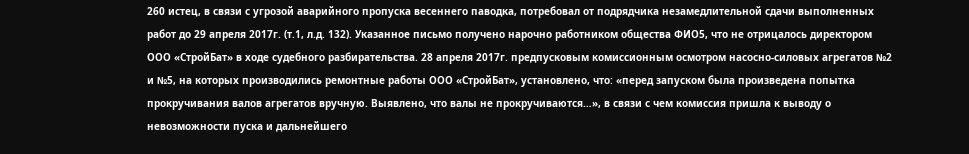260 истец, в связи с угрозой аварийного пропуска весеннего паводка, потребовал от подрядчика незамедлительной сдачи выполненных работ до 29 апреля 2017г. (т.1, л.д. 132). Указанное письмо получено нарочно работником общества ФИО5, что не отрицалось директором ООО «СтройБат» в ходе судебного разбирательства. 28 апреля 2017г. предпусковым комиссионным осмотром насосно-силовых агрегатов №2 и №5, на которых производились ремонтные работы ООО «СтройБат», установлено, что: «перед запуском была произведена попытка прокручивания валов агрегатов вручную. Выявлено, что валы не прокручиваются…», в связи с чем комиссия пришла к выводу о невозможности пуска и дальнейшего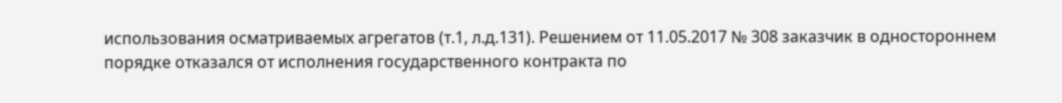использования осматриваемых агрегатов (т.1, л.д.131). Решением от 11.05.2017 № 308 заказчик в одностороннем порядке отказался от исполнения государственного контракта по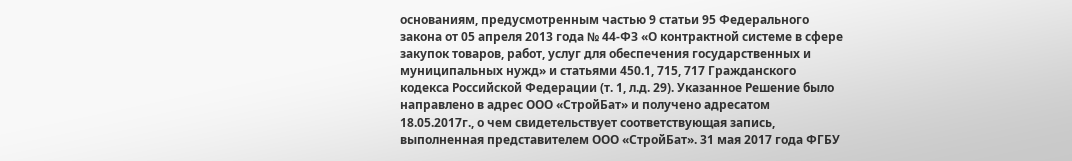основаниям, предусмотренным частью 9 статьи 95 Федерального закона от 05 апреля 2013 года № 44-ФЗ «О контрактной системе в сфере закупок товаров, работ, услуг для обеспечения государственных и муниципальных нужд» и статьями 450.1, 715, 717 Гражданского кодекса Российской Федерации (т. 1, л.д. 29). Указанное Решение было направлено в адрес ООО «СтройБат» и получено адресатом 18.05.2017г., о чем свидетельствует соответствующая запись, выполненная представителем ООО «СтройБат». 31 мая 2017 года ФГБУ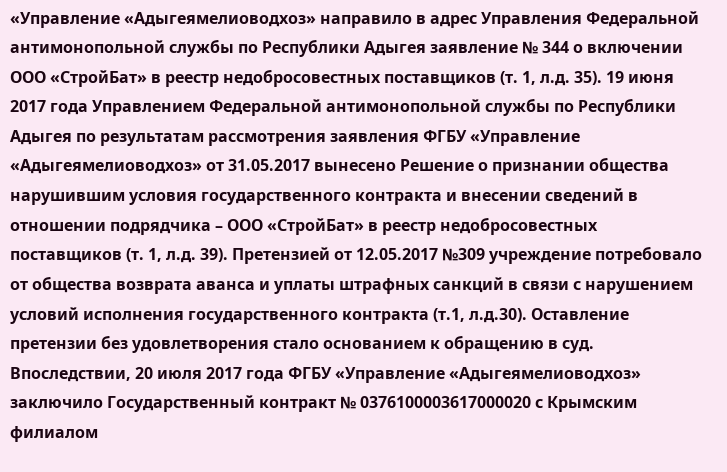«Управление «Адыгеямелиоводхоз» направило в адрес Управления Федеральной антимонопольной службы по Республики Адыгея заявление № 344 о включении ООО «СтройБат» в реестр недобросовестных поставщиков (т. 1, л.д. 35). 19 июня 2017 года Управлением Федеральной антимонопольной службы по Республики Адыгея по результатам рассмотрения заявления ФГБУ «Управление «Адыгеямелиоводхоз» от 31.05.2017 вынесено Решение о признании общества нарушившим условия государственного контракта и внесении сведений в отношении подрядчика – ООО «СтройБат» в реестр недобросовестных поставщиков (т. 1, л.д. 39). Претензией от 12.05.2017 №309 учреждение потребовало от общества возврата аванса и уплаты штрафных санкций в связи с нарушением условий исполнения государственного контракта (т.1, л.д.30). Оставление претензии без удовлетворения стало основанием к обращению в суд. Впоследствии, 20 июля 2017 года ФГБУ «Управление «Адыгеямелиоводхоз» заключило Государственный контракт № 0376100003617000020 с Крымским филиалом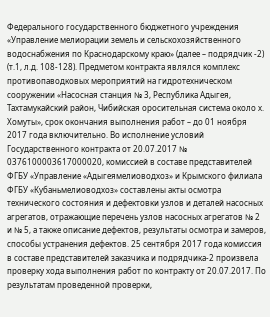Федерального государственного бюджетного учреждения «Управление мелиорации земель и сельскохозяйственного водоснабжения по Краснодарскому краю» (далее – подрядчик -2) (т.1, л.д. 108-128). Предметом контракта являлся комплекс противопаводковых мероприятий на гидротехническом сооружении «Насосная станция № 3, Республика Адыгея, Тахтамукайский район, Чибийская оросительная система около х. Хомуты», срок окончания выполнения работ – до 01 ноября 2017 года включительно. Во исполнение условий Государственного контракта от 20.07.2017 № 0376100003617000020, комиссией в составе представителей ФГБУ «Управление «Адыгеямелиоводхоз» и Крымского филиала ФГБУ «Кубаньмелиоводхоз» составлены акты осмотра технического состояния и дефектовки узлов и деталей насосных агрегатов, отражающие перечень узлов насосных агрегатов № 2 и № 5, а также описание дефектов, результаты осмотра и замеров, способы устранения дефектов. 25 сентября 2017 года комиссия в составе представителей заказчика и подрядчика-2 произвела проверку хода выполнения работ по контракту от 20.07.2017. По результатам проведенной проверки,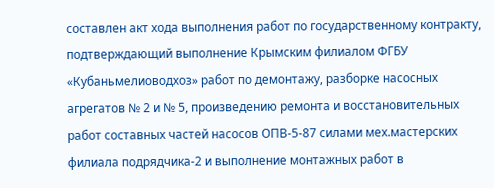составлен акт хода выполнения работ по государственному контракту, подтверждающий выполнение Крымским филиалом ФГБУ «Кубаньмелиоводхоз» работ по демонтажу, разборке насосных агрегатов № 2 и № 5, произведению ремонта и восстановительных работ составных частей насосов ОПВ-5-87 силами мех.мастерских филиала подрядчика-2 и выполнение монтажных работ в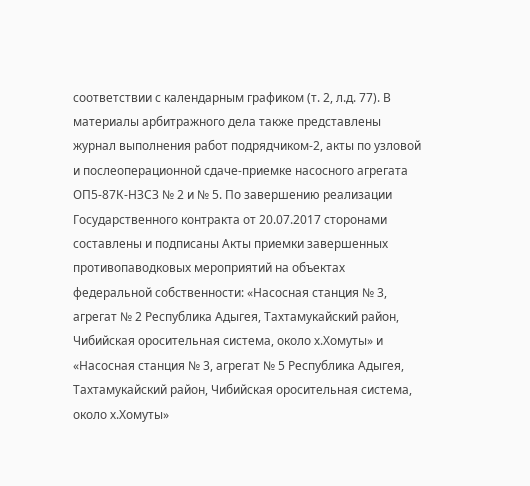соответствии с календарным графиком (т. 2, л.д. 77). В материалы арбитражного дела также представлены журнал выполнения работ подрядчиком-2, акты по узловой и послеоперационной сдаче-приемке насосного агрегата ОП5-87К-НЗСЗ № 2 и № 5. По завершению реализации Государственного контракта от 20.07.2017 сторонами составлены и подписаны Акты приемки завершенных противопаводковых мероприятий на объектах федеральной собственности: «Насосная станция № 3, агрегат № 2 Республика Адыгея, Тахтамукайский район, Чибийская оросительная система, около х.Хомуты» и «Насосная станция № 3, агрегат № 5 Республика Адыгея, Тахтамукайский район, Чибийская оросительная система, около х.Хомуты»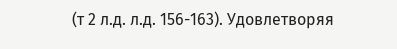(т 2 л.д. л.д. 156-163). Удовлетворяя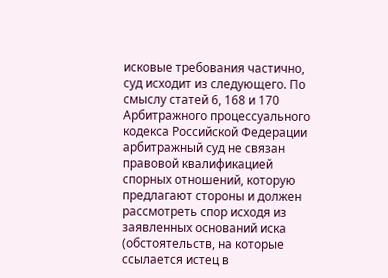исковые требования частично, суд исходит из следующего. По смыслу статей 6, 168 и 170 Арбитражного процессуального кодекса Российской Федерации арбитражный суд не связан правовой квалификацией спорных отношений, которую предлагают стороны и должен рассмотреть спор исходя из заявленных оснований иска (обстоятельств, на которые ссылается истец в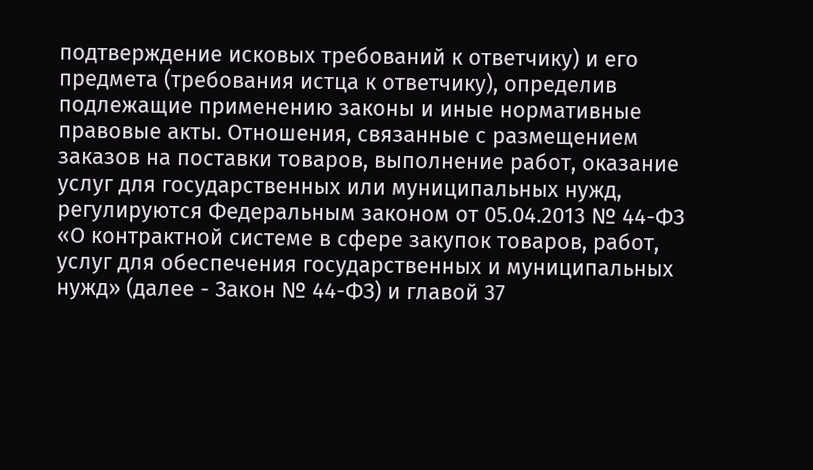подтверждение исковых требований к ответчику) и его предмета (требования истца к ответчику), определив подлежащие применению законы и иные нормативные правовые акты. Отношения, связанные с размещением заказов на поставки товаров, выполнение работ, оказание услуг для государственных или муниципальных нужд, регулируются Федеральным законом от 05.04.2013 № 44-ФЗ «О контрактной системе в сфере закупок товаров, работ, услуг для обеспечения государственных и муниципальных нужд» (далее - Закон № 44-ФЗ) и главой 37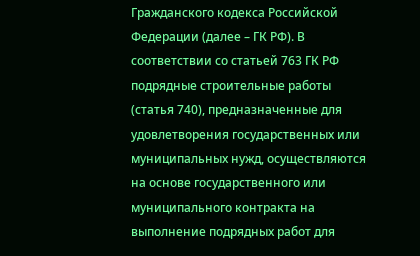Гражданского кодекса Российской Федерации (далее – ГК РФ). В соответствии со статьей 763 ГК РФ подрядные строительные работы (статья 740), предназначенные для удовлетворения государственных или муниципальных нужд, осуществляются на основе государственного или муниципального контракта на выполнение подрядных работ для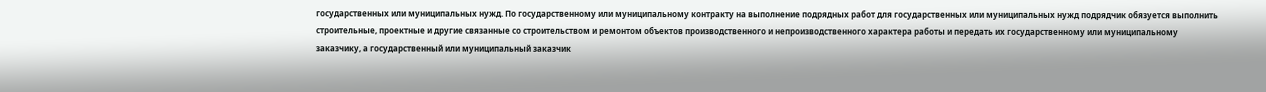государственных или муниципальных нужд. По государственному или муниципальному контракту на выполнение подрядных работ для государственных или муниципальных нужд подрядчик обязуется выполнить строительные, проектные и другие связанные со строительством и ремонтом объектов производственного и непроизводственного характера работы и передать их государственному или муниципальному заказчику, а государственный или муниципальный заказчик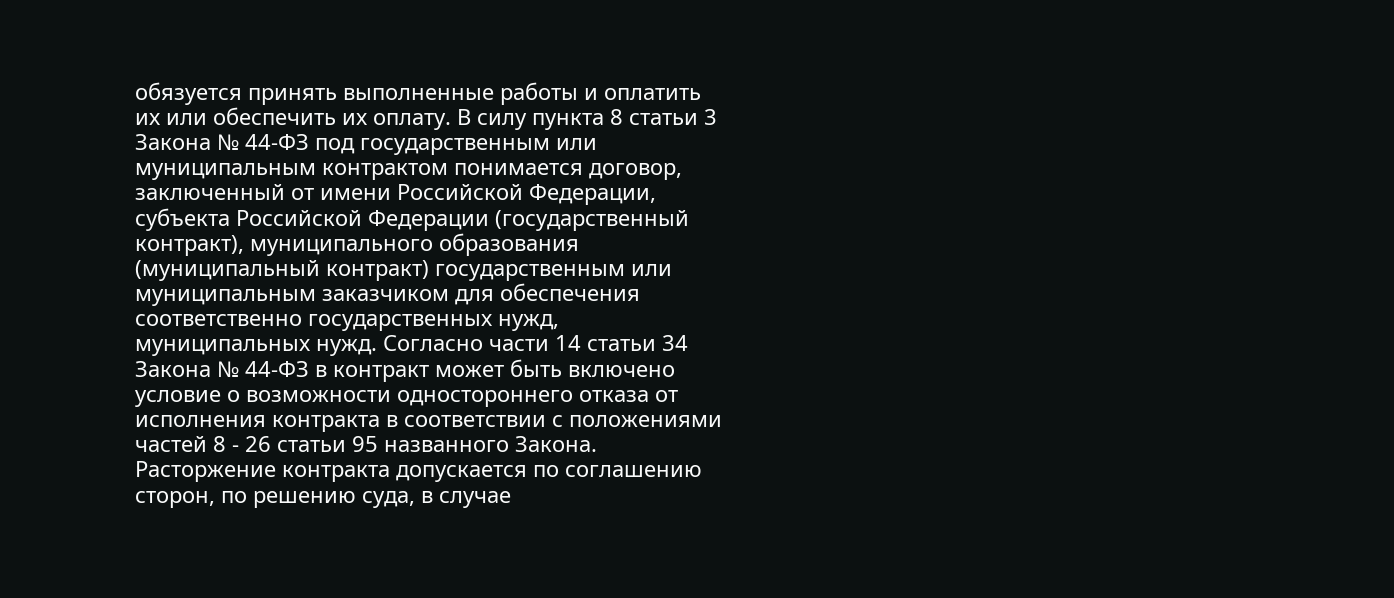обязуется принять выполненные работы и оплатить их или обеспечить их оплату. В силу пункта 8 статьи 3 Закона № 44-ФЗ под государственным или муниципальным контрактом понимается договор, заключенный от имени Российской Федерации, субъекта Российской Федерации (государственный контракт), муниципального образования (муниципальный контракт) государственным или муниципальным заказчиком для обеспечения соответственно государственных нужд, муниципальных нужд. Согласно части 14 статьи 34 Закона № 44-ФЗ в контракт может быть включено условие о возможности одностороннего отказа от исполнения контракта в соответствии с положениями частей 8 - 26 статьи 95 названного Закона. Расторжение контракта допускается по соглашению сторон, по решению суда, в случае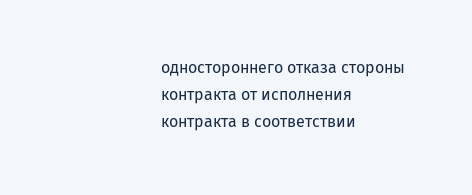одностороннего отказа стороны контракта от исполнения контракта в соответствии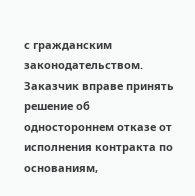с гражданским законодательством. Заказчик вправе принять решение об одностороннем отказе от исполнения контракта по основаниям,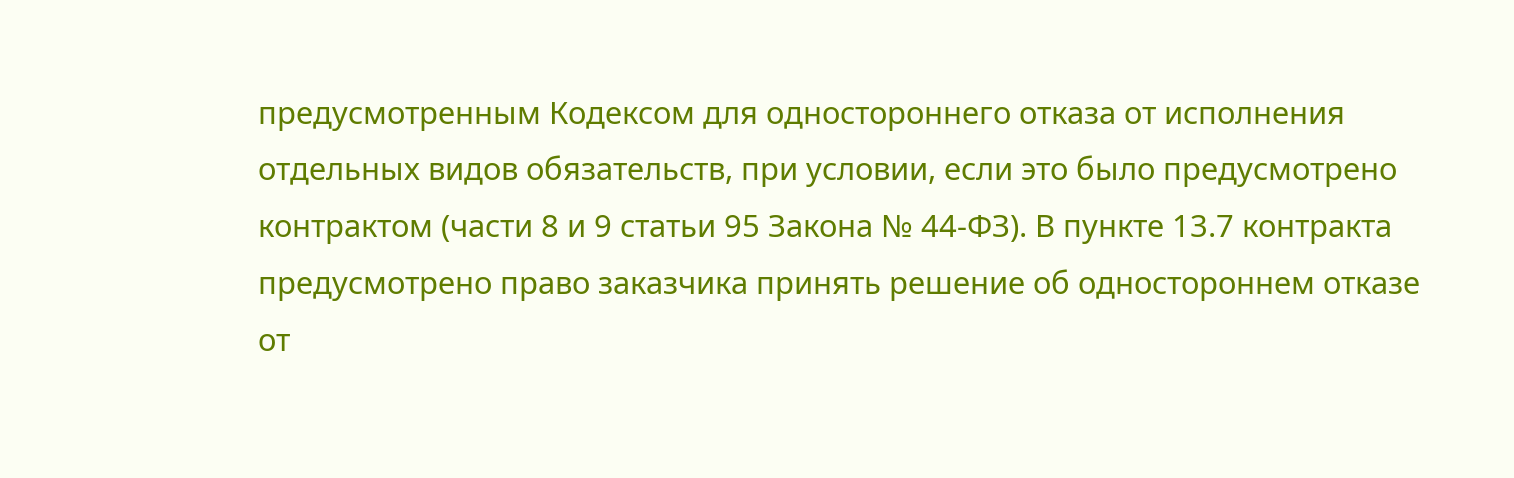предусмотренным Кодексом для одностороннего отказа от исполнения отдельных видов обязательств, при условии, если это было предусмотрено контрактом (части 8 и 9 статьи 95 Закона № 44-ФЗ). В пункте 13.7 контракта предусмотрено право заказчика принять решение об одностороннем отказе от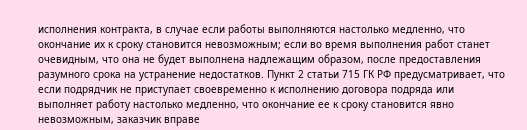исполнения контракта, в случае если работы выполняются настолько медленно, что окончание их к сроку становится невозможным; если во время выполнения работ станет очевидным, что она не будет выполнена надлежащим образом, после предоставления разумного срока на устранение недостатков. Пункт 2 статьи 715 ГК РФ предусматривает, что если подрядчик не приступает своевременно к исполнению договора подряда или выполняет работу настолько медленно, что окончание ее к сроку становится явно невозможным, заказчик вправе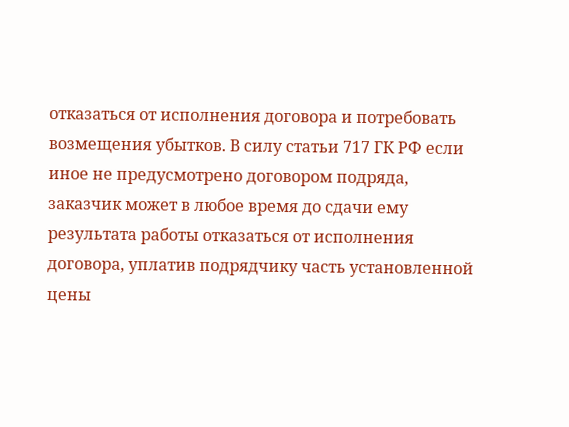отказаться от исполнения договора и потребовать возмещения убытков. В силу статьи 717 ГК РФ если иное не предусмотрено договором подряда, заказчик может в любое время до сдачи ему результата работы отказаться от исполнения договора, уплатив подрядчику часть установленной цены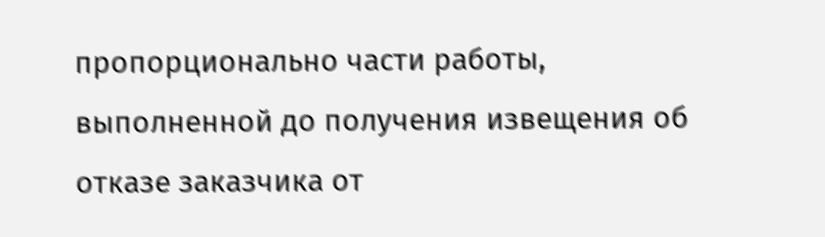пропорционально части работы, выполненной до получения извещения об отказе заказчика от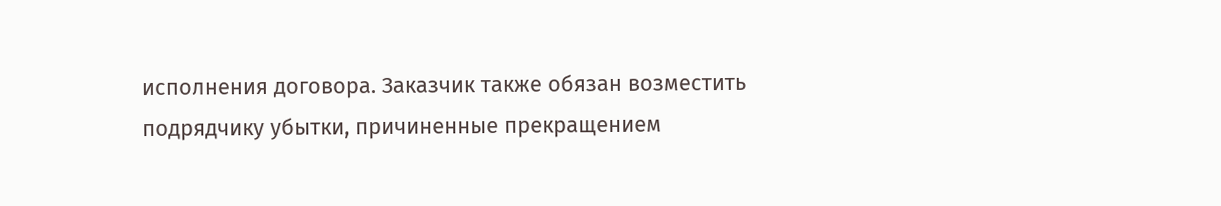исполнения договора. Заказчик также обязан возместить подрядчику убытки, причиненные прекращением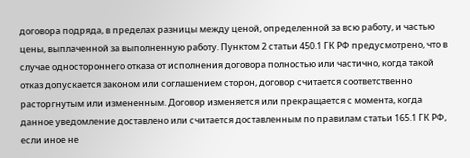договора подряда, в пределах разницы между ценой, определенной за всю работу, и частью цены, выплаченной за выполненную работу. Пунктом 2 статьи 450.1 ГК РФ предусмотрено, что в случае одностороннего отказа от исполнения договора полностью или частично, когда такой отказ допускается законом или соглашением сторон, договор считается соответственно расторгнутым или измененным. Договор изменяется или прекращается с момента, когда данное уведомление доставлено или считается доставленным по правилам статьи 165.1 ГК РФ, если иное не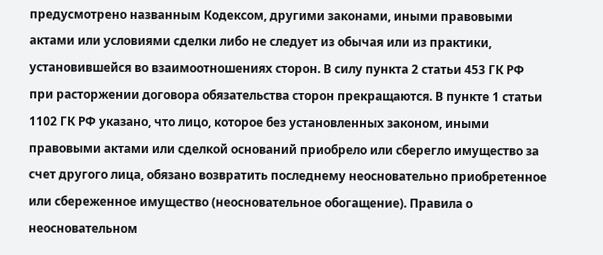предусмотрено названным Кодексом, другими законами, иными правовыми актами или условиями сделки либо не следует из обычая или из практики, установившейся во взаимоотношениях сторон. В силу пункта 2 статьи 453 ГК РФ при расторжении договора обязательства сторон прекращаются. В пункте 1 статьи 1102 ГК РФ указано, что лицо, которое без установленных законом, иными правовыми актами или сделкой оснований приобрело или сберегло имущество за счет другого лица, обязано возвратить последнему неосновательно приобретенное или сбереженное имущество (неосновательное обогащение). Правила о неосновательном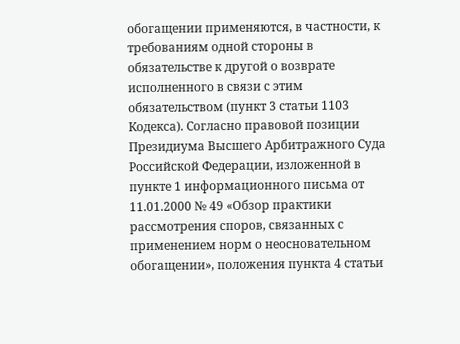обогащении применяются, в частности, к требованиям одной стороны в обязательстве к другой о возврате исполненного в связи с этим обязательством (пункт 3 статьи 1103 Кодекса). Согласно правовой позиции Президиума Высшего Арбитражного Суда Российской Федерации, изложенной в пункте 1 информационного письма от 11.01.2000 № 49 «Обзор практики рассмотрения споров, связанных с применением норм о неосновательном обогащении», положения пункта 4 статьи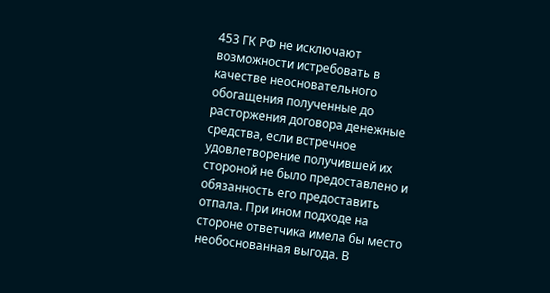453 ГК РФ не исключают возможности истребовать в качестве неосновательного обогащения полученные до расторжения договора денежные средства, если встречное удовлетворение получившей их стороной не было предоставлено и обязанность его предоставить отпала. При ином подходе на стороне ответчика имела бы место необоснованная выгода. В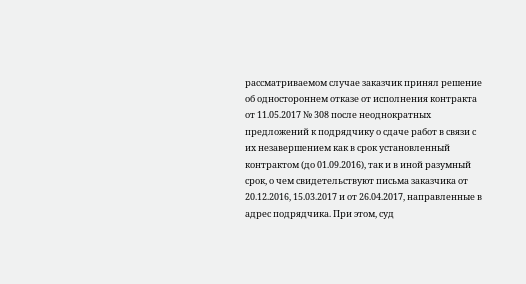рассматриваемом случае заказчик принял решение об одностороннем отказе от исполнения контракта от 11.05.2017 № 308 после неоднократных предложений к подрядчику о сдаче работ в связи с их незавершением как в срок установленный контрактом (до 01.09.2016), так и в иной разумный срок, о чем свидетельствуют письма заказчика от 20.12.2016, 15.03.2017 и от 26.04.2017, направленные в адрес подрядчика. При этом, суд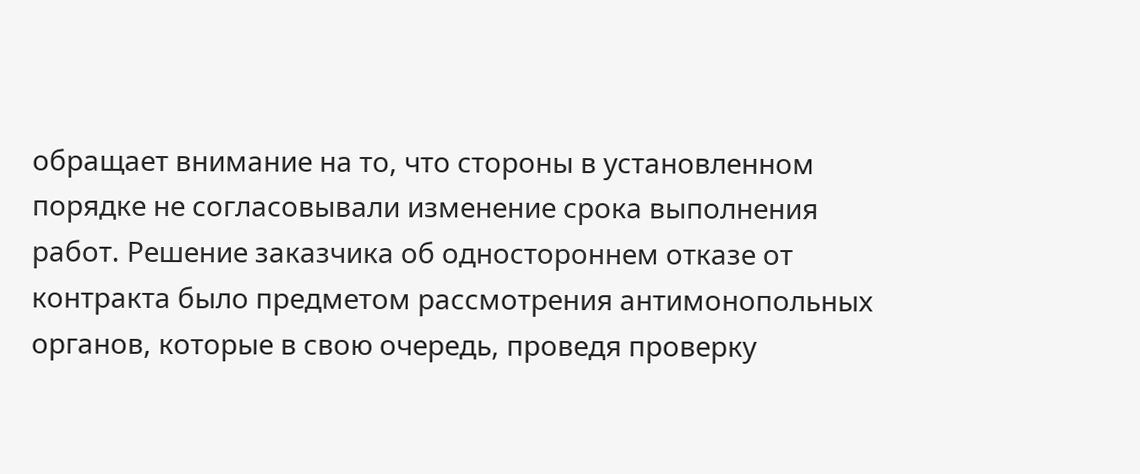обращает внимание на то, что стороны в установленном порядке не согласовывали изменение срока выполнения работ. Решение заказчика об одностороннем отказе от контракта было предметом рассмотрения антимонопольных органов, которые в свою очередь, проведя проверку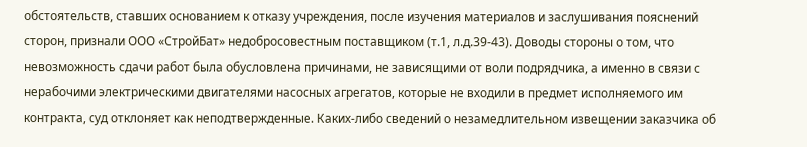обстоятельств, ставших основанием к отказу учреждения, после изучения материалов и заслушивания пояснений сторон, признали ООО «СтройБат» недобросовестным поставщиком (т.1, л.д.39-43). Доводы стороны о том, что невозможность сдачи работ была обусловлена причинами, не зависящими от воли подрядчика, а именно в связи с нерабочими электрическими двигателями насосных агрегатов, которые не входили в предмет исполняемого им контракта, суд отклоняет как неподтвержденные. Каких-либо сведений о незамедлительном извещении заказчика об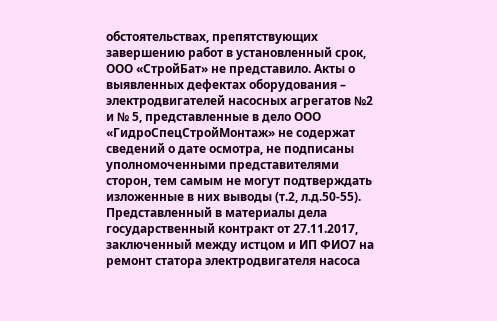обстоятельствах, препятствующих завершению работ в установленный срок, ООО «СтройБат» не представило. Акты о выявленных дефектах оборудования – электродвигателей насосных агрегатов №2 и № 5, представленные в дело ООО «ГидроСпецСтройМонтаж» не содержат сведений о дате осмотра, не подписаны уполномоченными представителями сторон, тем самым не могут подтверждать изложенные в них выводы (т.2, л.д.50-55). Представленный в материалы дела государственный контракт от 27.11.2017, заключенный между истцом и ИП ФИО7 на ремонт статора электродвигателя насоса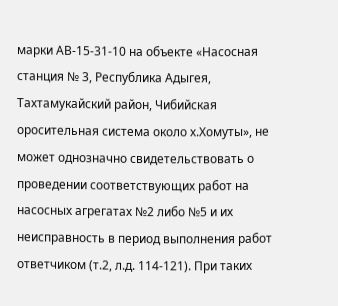марки АВ-15-31-10 на объекте «Насосная станция № 3, Республика Адыгея, Тахтамукайский район, Чибийская оросительная система около х.Хомуты», не может однозначно свидетельствовать о проведении соответствующих работ на насосных агрегатах №2 либо №5 и их неисправность в период выполнения работ ответчиком (т.2, л.д. 114-121). При таких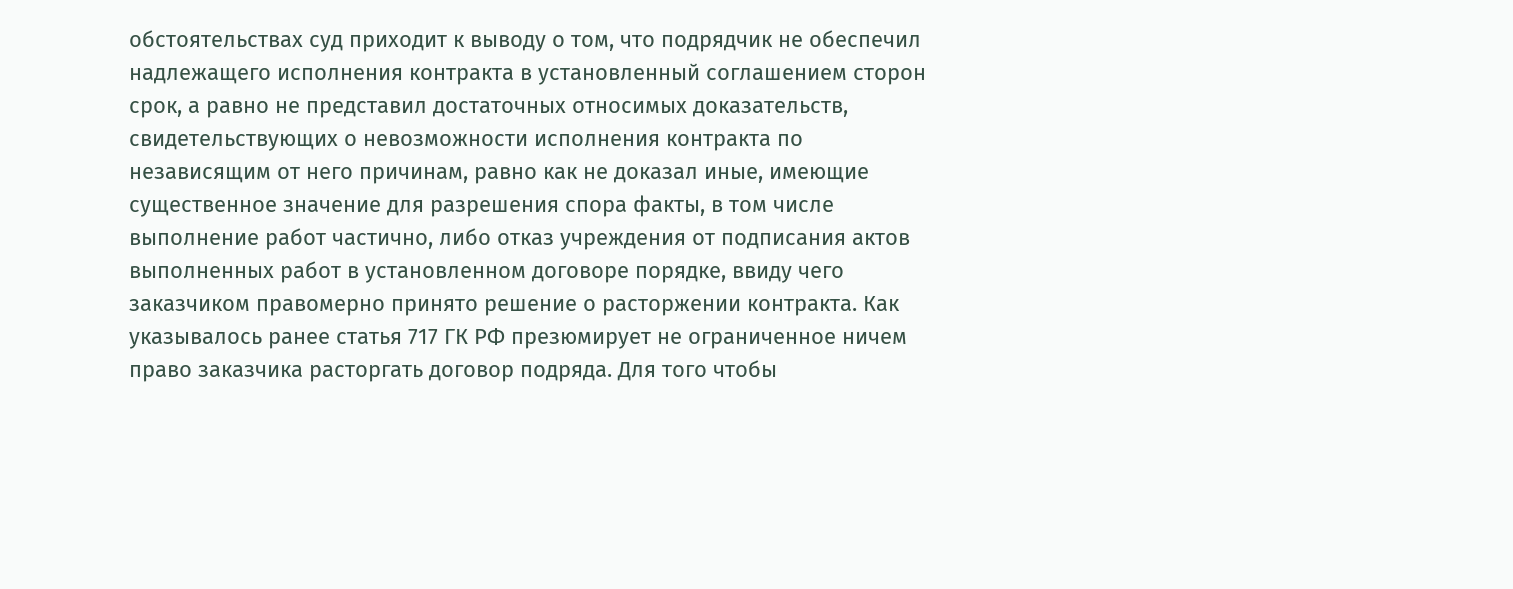обстоятельствах суд приходит к выводу о том, что подрядчик не обеспечил надлежащего исполнения контракта в установленный соглашением сторон срок, а равно не представил достаточных относимых доказательств, свидетельствующих о невозможности исполнения контракта по независящим от него причинам, равно как не доказал иные, имеющие существенное значение для разрешения спора факты, в том числе выполнение работ частично, либо отказ учреждения от подписания актов выполненных работ в установленном договоре порядке, ввиду чего заказчиком правомерно принято решение о расторжении контракта. Как указывалось ранее статья 717 ГК РФ презюмирует не ограниченное ничем право заказчика расторгать договор подряда. Для того чтобы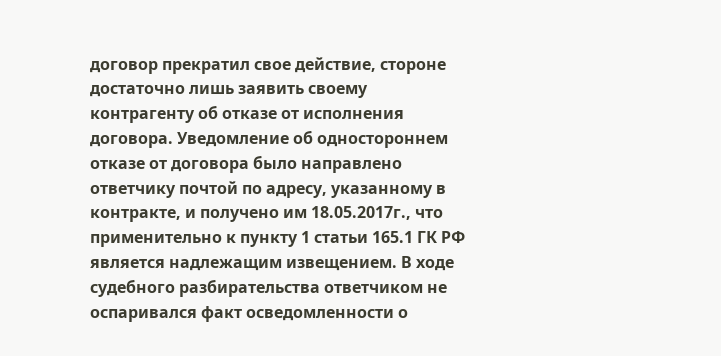договор прекратил свое действие, стороне достаточно лишь заявить своему контрагенту об отказе от исполнения договора. Уведомление об одностороннем отказе от договора было направлено ответчику почтой по адресу, указанному в контракте, и получено им 18.05.2017г., что применительно к пункту 1 статьи 165.1 ГК РФ является надлежащим извещением. В ходе судебного разбирательства ответчиком не оспаривался факт осведомленности о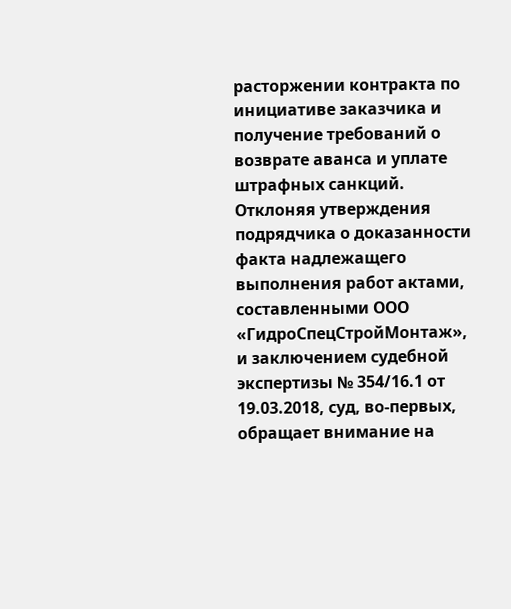расторжении контракта по инициативе заказчика и получение требований о возврате аванса и уплате штрафных санкций. Отклоняя утверждения подрядчика о доказанности факта надлежащего выполнения работ актами, составленными ООО «ГидроСпецСтройМонтаж», и заключением судебной экспертизы № 354/16.1 от 19.03.2018, суд, во-первых, обращает внимание на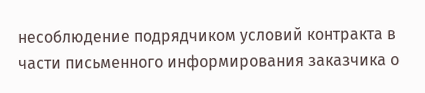несоблюдение подрядчиком условий контракта в части письменного информирования заказчика о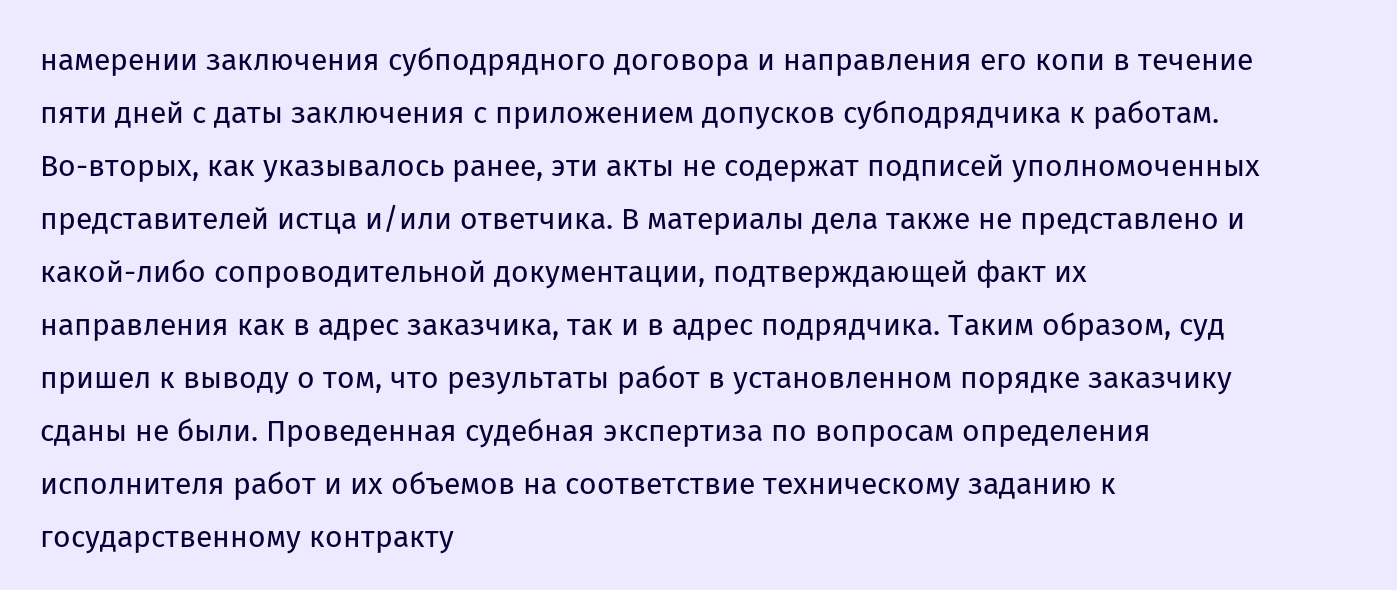намерении заключения субподрядного договора и направления его копи в течение пяти дней с даты заключения с приложением допусков субподрядчика к работам. Во-вторых, как указывалось ранее, эти акты не содержат подписей уполномоченных представителей истца и/или ответчика. В материалы дела также не представлено и какой-либо сопроводительной документации, подтверждающей факт их направления как в адрес заказчика, так и в адрес подрядчика. Таким образом, суд пришел к выводу о том, что результаты работ в установленном порядке заказчику сданы не были. Проведенная судебная экспертиза по вопросам определения исполнителя работ и их объемов на соответствие техническому заданию к государственному контракту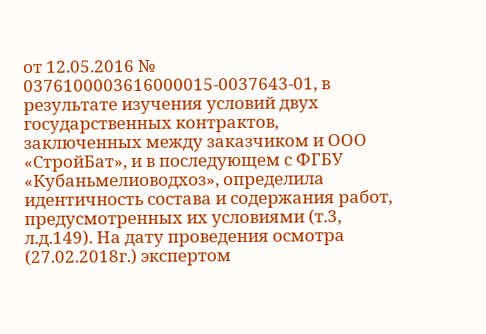от 12.05.2016 № 0376100003616000015-0037643-01, в результате изучения условий двух государственных контрактов, заключенных между заказчиком и ООО «СтройБат», и в последующем с ФГБУ «Кубаньмелиоводхоз», определила идентичность состава и содержания работ, предусмотренных их условиями (т.3, л.д.149). На дату проведения осмотра (27.02.2018г.) экспертом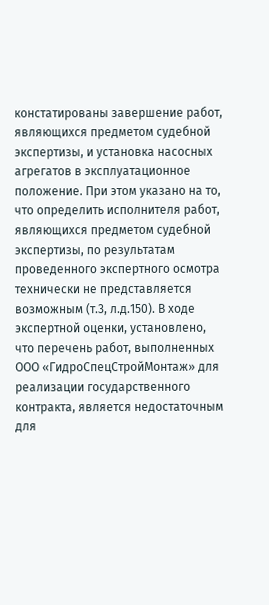констатированы завершение работ, являющихся предметом судебной экспертизы, и установка насосных агрегатов в эксплуатационное положение. При этом указано на то, что определить исполнителя работ, являющихся предметом судебной экспертизы, по результатам проведенного экспертного осмотра технически не представляется возможным (т.3, л.д.150). В ходе экспертной оценки, установлено, что перечень работ, выполненных ООО «ГидроСпецСтройМонтаж» для реализации государственного контракта, является недостаточным для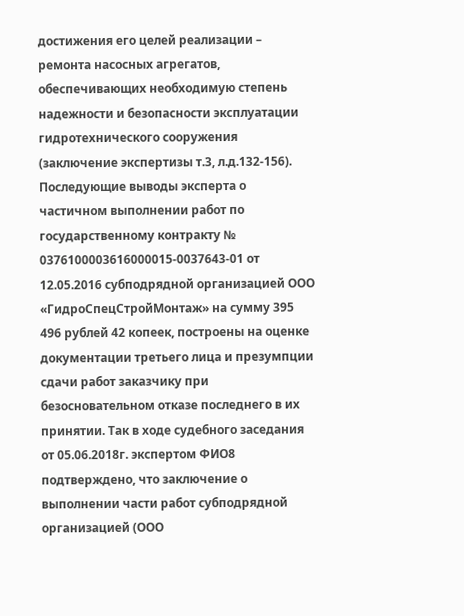достижения его целей реализации – ремонта насосных агрегатов, обеспечивающих необходимую степень надежности и безопасности эксплуатации гидротехнического сооружения (заключение экспертизы т.3, л.д.132-156). Последующие выводы эксперта о частичном выполнении работ по государственному контракту № 0376100003616000015-0037643-01 от 12.05.2016 субподрядной организацией ООО «ГидроСпецСтройМонтаж» на сумму 395 496 рублей 42 копеек, построены на оценке документации третьего лица и презумпции сдачи работ заказчику при безосновательном отказе последнего в их принятии. Так в ходе судебного заседания от 05.06.2018г. экспертом ФИО8 подтверждено, что заключение о выполнении части работ субподрядной организацией (ООО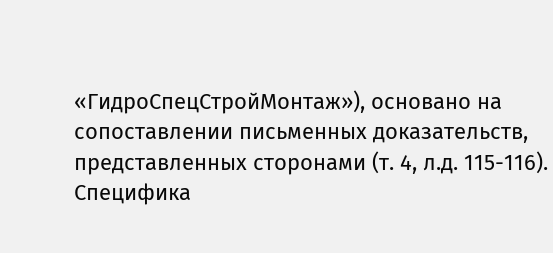«ГидроСпецСтройМонтаж»), основано на сопоставлении письменных доказательств, представленных сторонами (т. 4, л.д. 115-116). Специфика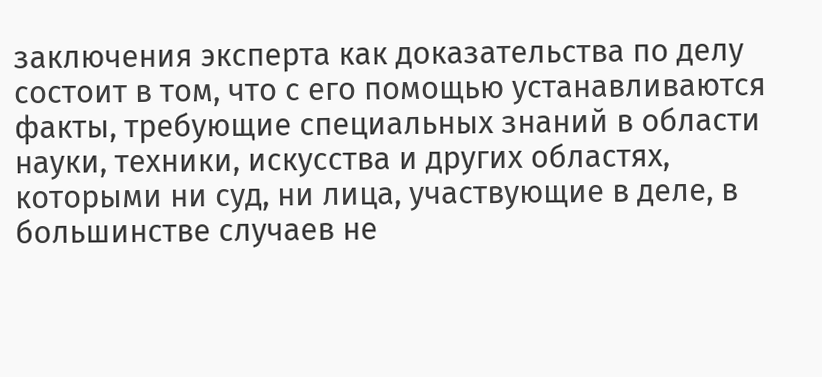заключения эксперта как доказательства по делу состоит в том, что с его помощью устанавливаются факты, требующие специальных знаний в области науки, техники, искусства и других областях, которыми ни суд, ни лица, участвующие в деле, в большинстве случаев не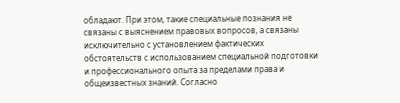обладают. При этом, такие специальные познания не связаны с выяснением правовых вопросов, а связаны исключительно с установлением фактических обстоятельств с использованием специальной подготовки и профессионального опыта за пределами права и общеизвестных знаний. Согласно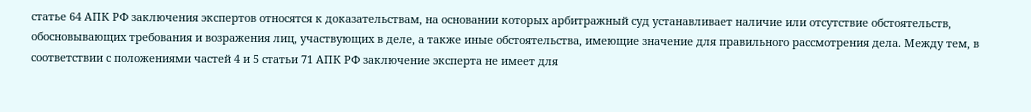статье 64 АПК РФ заключения экспертов относятся к доказательствам, на основании которых арбитражный суд устанавливает наличие или отсутствие обстоятельств, обосновывающих требования и возражения лиц, участвующих в деле, а также иные обстоятельства, имеющие значение для правильного рассмотрения дела. Между тем, в соответствии с положениями частей 4 и 5 статьи 71 АПК РФ заключение эксперта не имеет для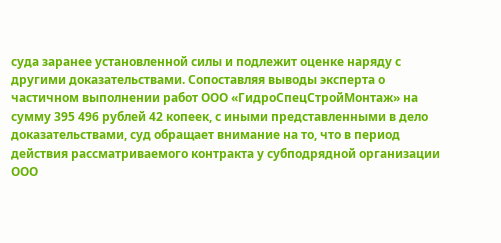суда заранее установленной силы и подлежит оценке наряду с другими доказательствами. Сопоставляя выводы эксперта о частичном выполнении работ ООО «ГидроСпецСтройМонтаж» на сумму 395 496 рублей 42 копеек, с иными представленными в дело доказательствами, суд обращает внимание на то, что в период действия рассматриваемого контракта у субподрядной организации ООО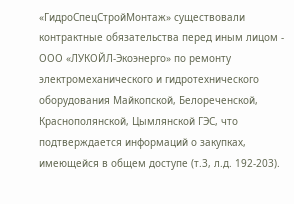«ГидроСпецСтройМонтаж» существовали контрактные обязательства перед иным лицом - ООО «ЛУКОЙЛ-Экоэнерго» по ремонту электромеханического и гидротехнического оборудования Майкопской, Белореченской, Краснополянской, Цымлянской ГЭС, что подтверждается информаций о закупках, имеющейся в общем доступе (т.3, л.д. 192-203).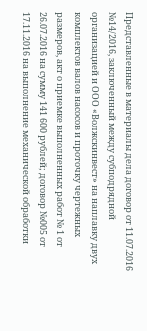Представленные в материалы дела договор от 11.07.2016 №14/2016, заключенный между субподрядной организацией и ООО «Волжскинвест» на наплавку двух комплектов валов насосов и проточку чертежных размеров, акт о приемке выполненных работ № 1 от 26.07.2016 на сумму 141 600 рублей; договор №005 от 17.11.2016 на выполнение механической обработки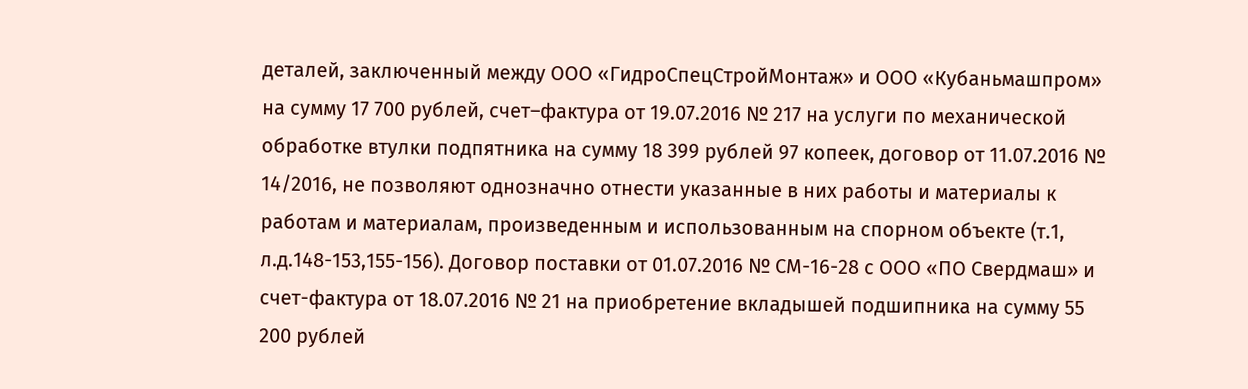деталей, заключенный между ООО «ГидроСпецСтройМонтаж» и ООО «Кубаньмашпром» на сумму 17 700 рублей, счет–фактура от 19.07.2016 № 217 на услуги по механической обработке втулки подпятника на сумму 18 399 рублей 97 копеек, договор от 11.07.2016 № 14/2016, не позволяют однозначно отнести указанные в них работы и материалы к работам и материалам, произведенным и использованным на спорном объекте (т.1, л.д.148-153,155-156). Договор поставки от 01.07.2016 № СМ-16-28 с ООО «ПО Свердмаш» и счет-фактура от 18.07.2016 № 21 на приобретение вкладышей подшипника на сумму 55 200 рублей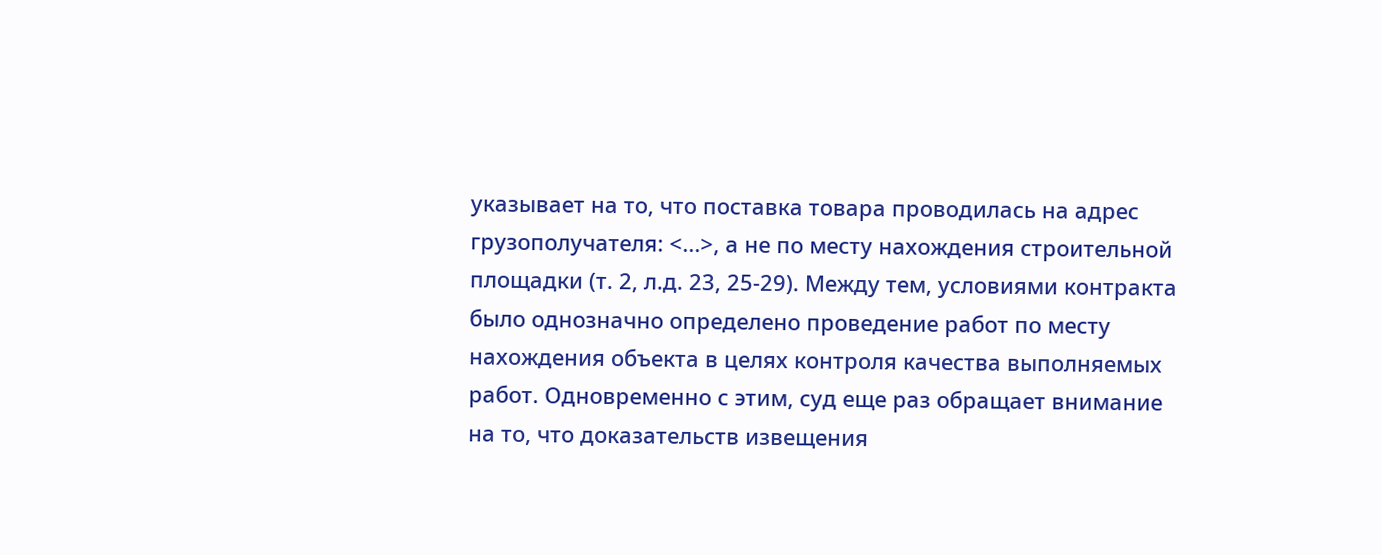указывает на то, что поставка товара проводилась на адрес грузополучателя: <...>, а не по месту нахождения строительной площадки (т. 2, л.д. 23, 25-29). Между тем, условиями контракта было однозначно определено проведение работ по месту нахождения объекта в целях контроля качества выполняемых работ. Одновременно с этим, суд еще раз обращает внимание на то, что доказательств извещения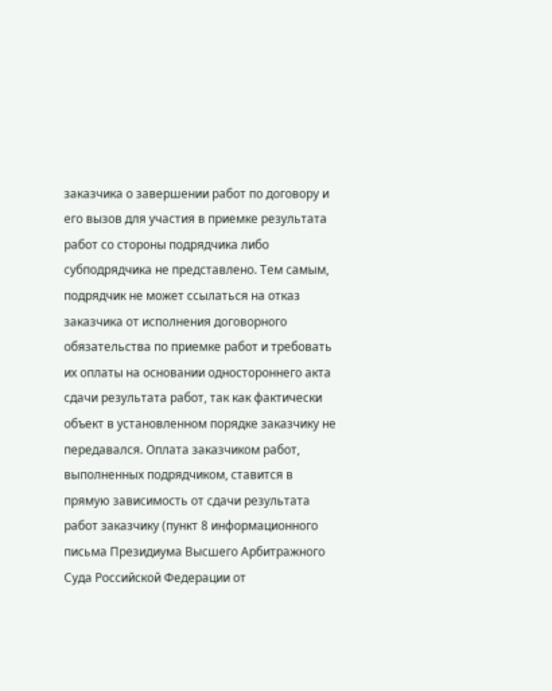заказчика о завершении работ по договору и его вызов для участия в приемке результата работ со стороны подрядчика либо субподрядчика не представлено. Тем самым, подрядчик не может ссылаться на отказ заказчика от исполнения договорного обязательства по приемке работ и требовать их оплаты на основании одностороннего акта сдачи результата работ, так как фактически объект в установленном порядке заказчику не передавался. Оплата заказчиком работ, выполненных подрядчиком, ставится в прямую зависимость от сдачи результата работ заказчику (пункт 8 информационного письма Президиума Высшего Арбитражного Суда Российской Федерации от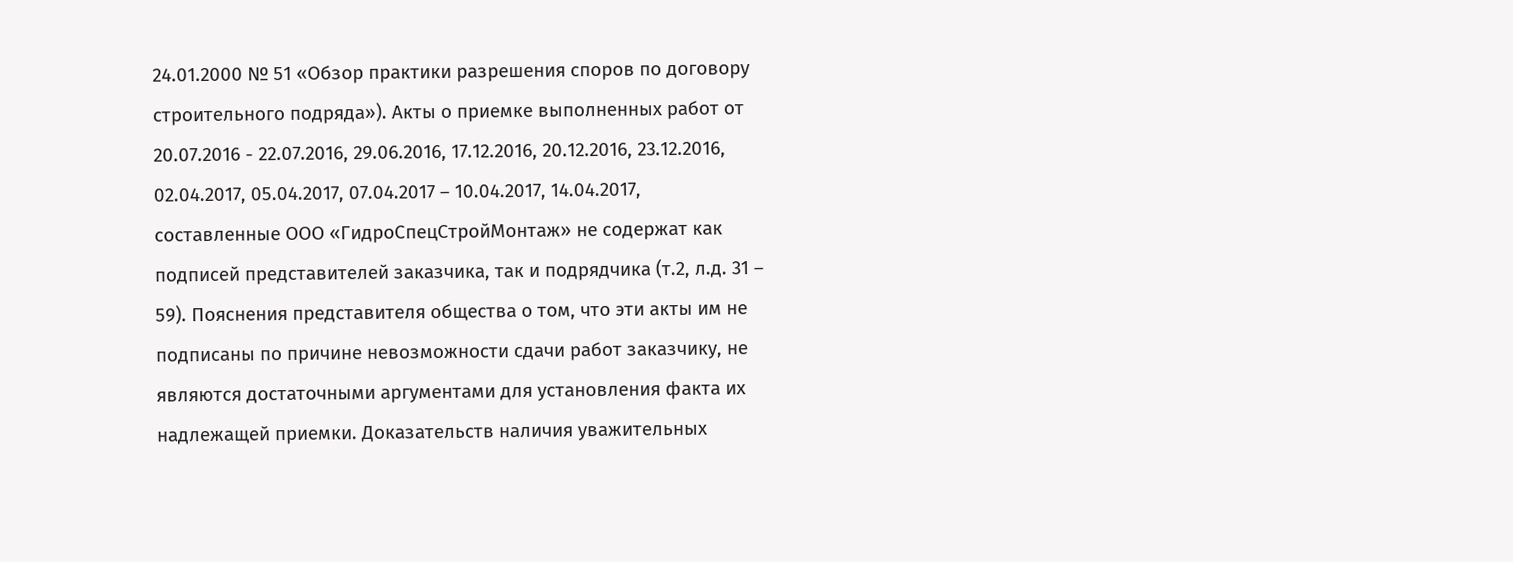24.01.2000 № 51 «Обзор практики разрешения споров по договору строительного подряда»). Акты о приемке выполненных работ от 20.07.2016 - 22.07.2016, 29.06.2016, 17.12.2016, 20.12.2016, 23.12.2016, 02.04.2017, 05.04.2017, 07.04.2017 – 10.04.2017, 14.04.2017, составленные ООО «ГидроСпецСтройМонтаж» не содержат как подписей представителей заказчика, так и подрядчика (т.2, л.д. 31 – 59). Пояснения представителя общества о том, что эти акты им не подписаны по причине невозможности сдачи работ заказчику, не являются достаточными аргументами для установления факта их надлежащей приемки. Доказательств наличия уважительных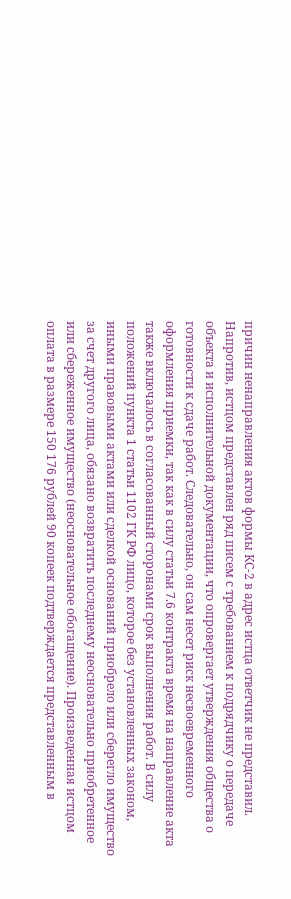причин ненаправления актов формы КС-2 в адрес истца ответчик не представил. Напротив, истцом представлен ряд писем с требованием к подрядчику о передаче объекта и исполнительной документации, что опровергает утверждения общества о готовности к сдаче работ. Следовательно, он сам несет риск несвоевременного оформления приемки, так как в силу статьи 7.6 контракта время на направление акта также включалось в согласованный сторонами срок выполнения работ. В силу положений пункта 1 статьи 1102 ГК РФ лицо, которое без установленных законом, иными правовыми актами или сделкой оснований приобрело или сберегло имущество за счет другого лица, обязано возвратить последнему неосновательно приобретенное или сбереженное имущество (неосновательное обогащение). Произведенная истцом оплата в размере 150 176 рублей 90 копеек подтверждается представленным в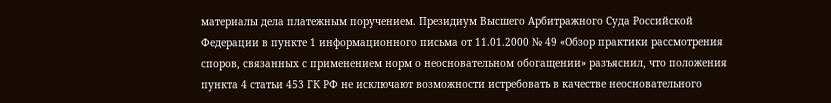материалы дела платежным поручением. Президиум Высшего Арбитражного Суда Российской Федерации в пункте 1 информационного письма от 11.01.2000 № 49 «Обзор практики рассмотрения споров, связанных с применением норм о неосновательном обогащении» разъяснил, что положения пункта 4 статьи 453 ГК РФ не исключают возможности истребовать в качестве неосновательного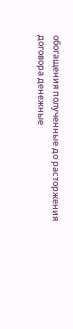обогащения полученные до расторжения договора денежные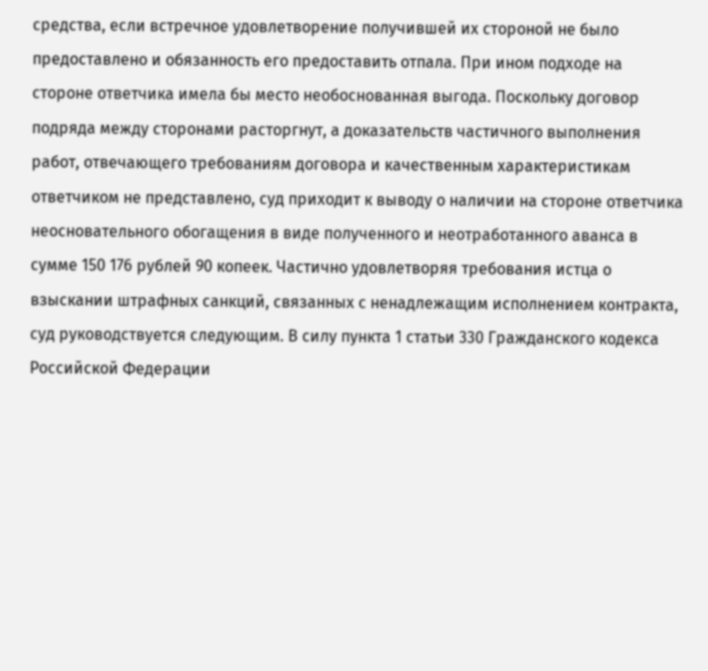средства, если встречное удовлетворение получившей их стороной не было предоставлено и обязанность его предоставить отпала. При ином подходе на стороне ответчика имела бы место необоснованная выгода. Поскольку договор подряда между сторонами расторгнут, а доказательств частичного выполнения работ, отвечающего требованиям договора и качественным характеристикам ответчиком не представлено, суд приходит к выводу о наличии на стороне ответчика неосновательного обогащения в виде полученного и неотработанного аванса в сумме 150 176 рублей 90 копеек. Частично удовлетворяя требования истца о взыскании штрафных санкций, связанных с ненадлежащим исполнением контракта, суд руководствуется следующим. В силу пункта 1 статьи 330 Гражданского кодекса Российской Федерации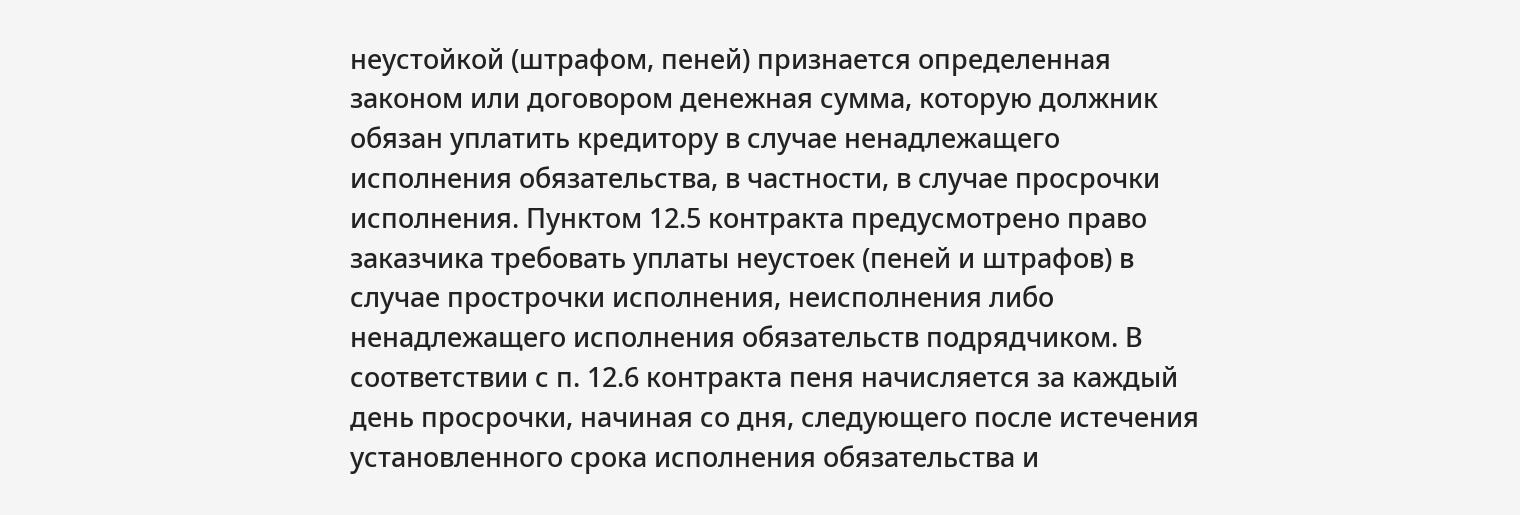неустойкой (штрафом, пеней) признается определенная законом или договором денежная сумма, которую должник обязан уплатить кредитору в случае ненадлежащего исполнения обязательства, в частности, в случае просрочки исполнения. Пунктом 12.5 контракта предусмотрено право заказчика требовать уплаты неустоек (пеней и штрафов) в случае прострочки исполнения, неисполнения либо ненадлежащего исполнения обязательств подрядчиком. В соответствии с п. 12.6 контракта пеня начисляется за каждый день просрочки, начиная со дня, следующего после истечения установленного срока исполнения обязательства и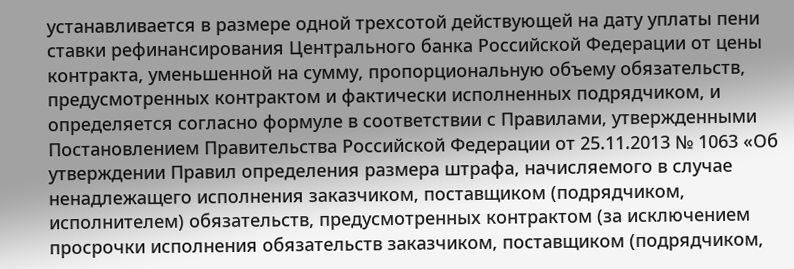устанавливается в размере одной трехсотой действующей на дату уплаты пени ставки рефинансирования Центрального банка Российской Федерации от цены контракта, уменьшенной на сумму, пропорциональную объему обязательств, предусмотренных контрактом и фактически исполненных подрядчиком, и определяется согласно формуле в соответствии с Правилами, утвержденными Постановлением Правительства Российской Федерации от 25.11.2013 № 1063 «Об утверждении Правил определения размера штрафа, начисляемого в случае ненадлежащего исполнения заказчиком, поставщиком (подрядчиком, исполнителем) обязательств, предусмотренных контрактом (за исключением просрочки исполнения обязательств заказчиком, поставщиком (подрядчиком,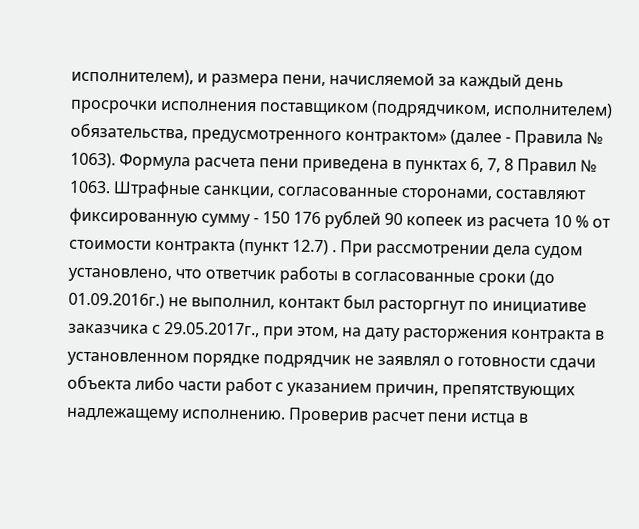исполнителем), и размера пени, начисляемой за каждый день просрочки исполнения поставщиком (подрядчиком, исполнителем) обязательства, предусмотренного контрактом» (далее - Правила № 1063). Формула расчета пени приведена в пунктах 6, 7, 8 Правил № 1063. Штрафные санкции, согласованные сторонами, составляют фиксированную сумму - 150 176 рублей 90 копеек из расчета 10 % от стоимости контракта (пункт 12.7) . При рассмотрении дела судом установлено, что ответчик работы в согласованные сроки (до 01.09.2016г.) не выполнил, контакт был расторгнут по инициативе заказчика с 29.05.2017г., при этом, на дату расторжения контракта в установленном порядке подрядчик не заявлял о готовности сдачи объекта либо части работ с указанием причин, препятствующих надлежащему исполнению. Проверив расчет пени истца в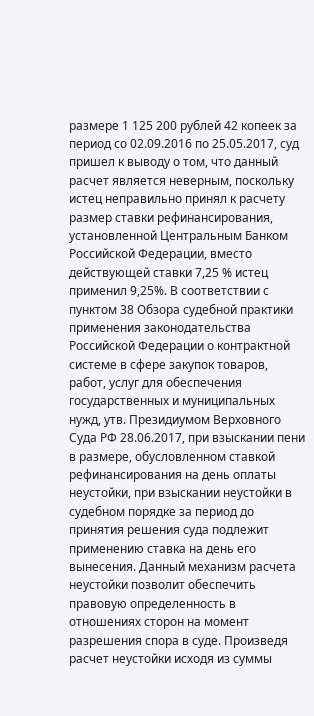размере 1 125 200 рублей 42 копеек за период со 02.09.2016 по 25.05.2017, суд пришел к выводу о том, что данный расчет является неверным, поскольку истец неправильно принял к расчету размер ставки рефинансирования, установленной Центральным Банком Российской Федерации, вместо действующей ставки 7,25 % истец применил 9,25%. В соответствии с пунктом 38 Обзора судебной практики применения законодательства Российской Федерации о контрактной системе в сфере закупок товаров, работ, услуг для обеспечения государственных и муниципальных нужд, утв. Президиумом Верховного Суда РФ 28.06.2017, при взыскании пени в размере, обусловленном ставкой рефинансирования на день оплаты неустойки, при взыскании неустойки в судебном порядке за период до принятия решения суда подлежит применению ставка на день его вынесения. Данный механизм расчета неустойки позволит обеспечить правовую определенность в отношениях сторон на момент разрешения спора в суде. Произведя расчет неустойки исходя из суммы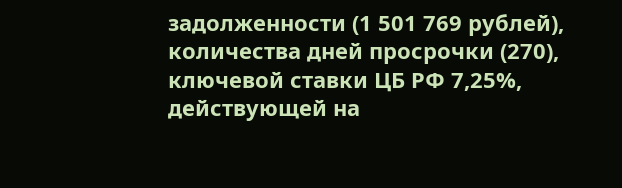задолженности (1 501 769 рублей), количества дней просрочки (270), ключевой ставки ЦБ РФ 7,25%, действующей на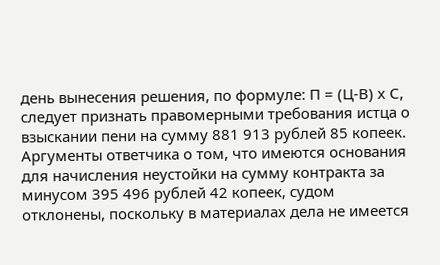день вынесения решения, по формуле: П = (Ц-В) х С, следует признать правомерными требования истца о взыскании пени на сумму 881 913 рублей 85 копеек. Аргументы ответчика о том, что имеются основания для начисления неустойки на сумму контракта за минусом 395 496 рублей 42 копеек, судом отклонены, поскольку в материалах дела не имеется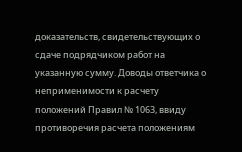доказательств, свидетельствующих о сдаче подрядчиком работ на указанную сумму. Доводы ответчика о неприменимости к расчету положений Правил № 1063, ввиду противоречия расчета положениям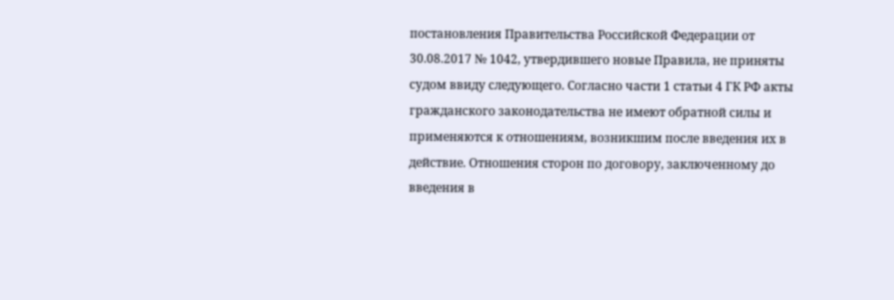постановления Правительства Российской Федерации от 30.08.2017 № 1042, утвердившего новые Правила, не приняты судом ввиду следующего. Согласно части 1 статьи 4 ГК РФ акты гражданского законодательства не имеют обратной силы и применяются к отношениям, возникшим после введения их в действие. Отношения сторон по договору, заключенному до введения в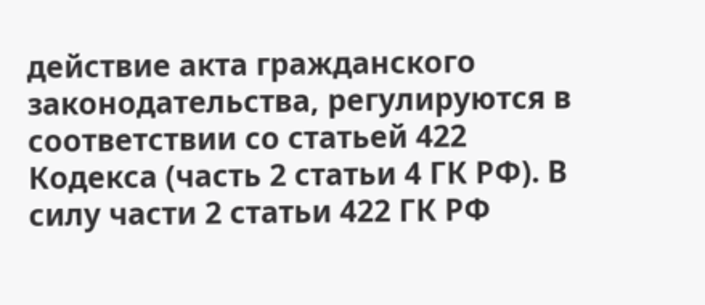действие акта гражданского законодательства, регулируются в соответствии со статьей 422 Кодекса (часть 2 статьи 4 ГК РФ). В силу части 2 статьи 422 ГК РФ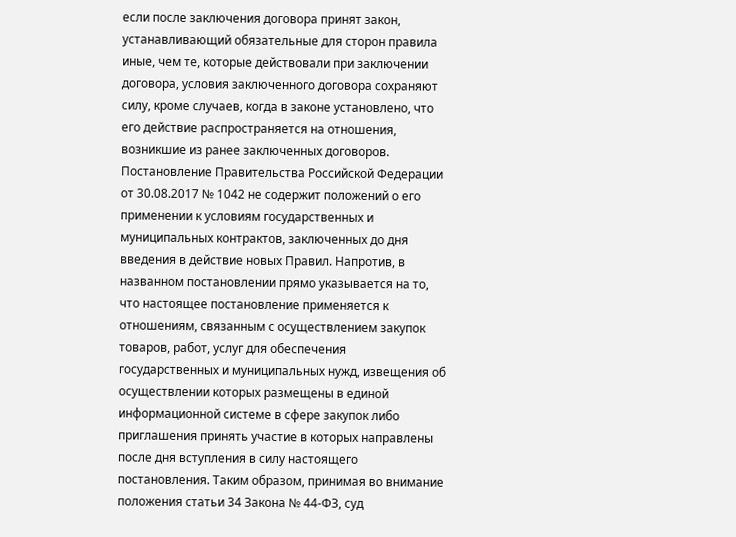если после заключения договора принят закон, устанавливающий обязательные для сторон правила иные, чем те, которые действовали при заключении договора, условия заключенного договора сохраняют силу, кроме случаев, когда в законе установлено, что его действие распространяется на отношения, возникшие из ранее заключенных договоров. Постановление Правительства Российской Федерации от 30.08.2017 № 1042 не содержит положений о его применении к условиям государственных и муниципальных контрактов, заключенных до дня введения в действие новых Правил. Напротив, в названном постановлении прямо указывается на то, что настоящее постановление применяется к отношениям, связанным с осуществлением закупок товаров, работ, услуг для обеспечения государственных и муниципальных нужд, извещения об осуществлении которых размещены в единой информационной системе в сфере закупок либо приглашения принять участие в которых направлены после дня вступления в силу настоящего постановления. Таким образом, принимая во внимание положения статьи 34 Закона № 44-ФЗ, суд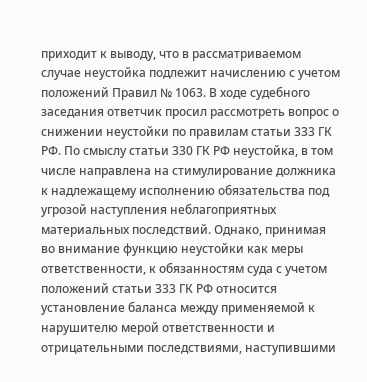приходит к выводу, что в рассматриваемом случае неустойка подлежит начислению с учетом положений Правил № 1063. В ходе судебного заседания ответчик просил рассмотреть вопрос о снижении неустойки по правилам статьи 333 ГК РФ. По смыслу статьи 330 ГК РФ неустойка, в том числе направлена на стимулирование должника к надлежащему исполнению обязательства под угрозой наступления неблагоприятных материальных последствий. Однако, принимая во внимание функцию неустойки как меры ответственности, к обязанностям суда с учетом положений статьи 333 ГК РФ относится установление баланса между применяемой к нарушителю мерой ответственности и отрицательными последствиями, наступившими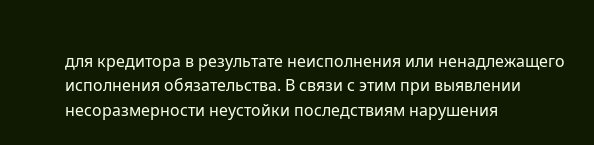для кредитора в результате неисполнения или ненадлежащего исполнения обязательства. В связи с этим при выявлении несоразмерности неустойки последствиям нарушения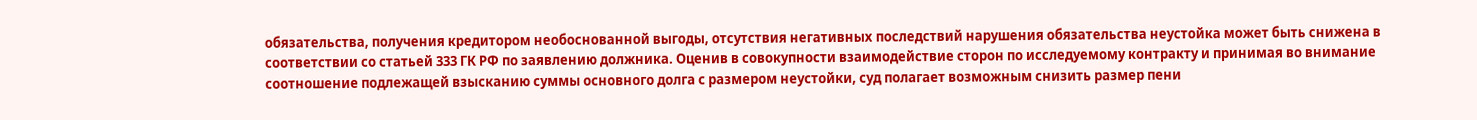обязательства, получения кредитором необоснованной выгоды, отсутствия негативных последствий нарушения обязательства неустойка может быть снижена в соответствии со статьей 333 ГК РФ по заявлению должника. Оценив в совокупности взаимодействие сторон по исследуемому контракту и принимая во внимание соотношение подлежащей взысканию суммы основного долга с размером неустойки, суд полагает возможным снизить размер пени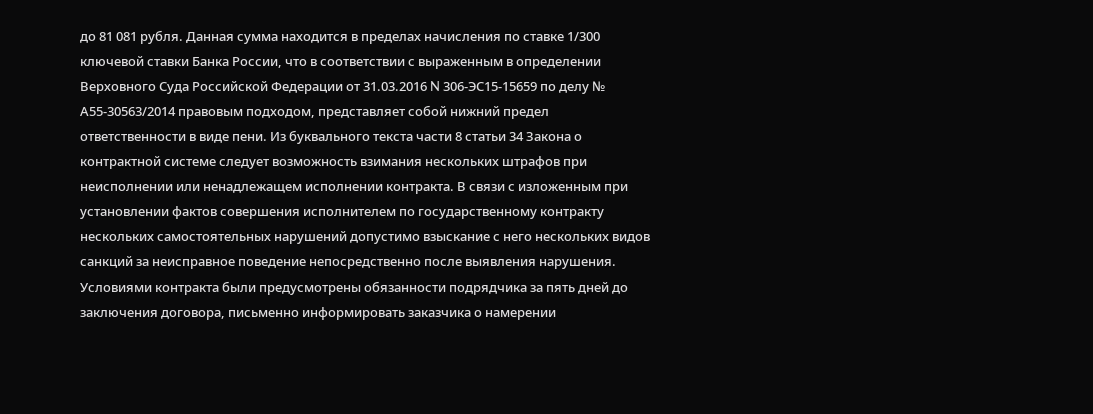до 81 081 рубля. Данная сумма находится в пределах начисления по ставке 1/300 ключевой ставки Банка России, что в соответствии с выраженным в определении Верховного Суда Российской Федерации от 31.03.2016 N 306-ЭС15-15659 по делу № А55-30563/2014 правовым подходом, представляет собой нижний предел ответственности в виде пени. Из буквального текста части 8 статьи 34 Закона о контрактной системе следует возможность взимания нескольких штрафов при неисполнении или ненадлежащем исполнении контракта. В связи с изложенным при установлении фактов совершения исполнителем по государственному контракту нескольких самостоятельных нарушений допустимо взыскание с него нескольких видов санкций за неисправное поведение непосредственно после выявления нарушения. Условиями контракта были предусмотрены обязанности подрядчика за пять дней до заключения договора, письменно информировать заказчика о намерении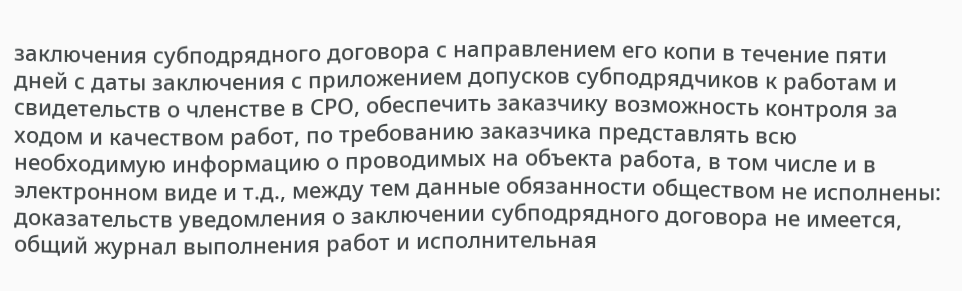заключения субподрядного договора с направлением его копи в течение пяти дней с даты заключения с приложением допусков субподрядчиков к работам и свидетельств о членстве в СРО, обеспечить заказчику возможность контроля за ходом и качеством работ, по требованию заказчика представлять всю необходимую информацию о проводимых на объекта работа, в том числе и в электронном виде и т.д., между тем данные обязанности обществом не исполнены: доказательств уведомления о заключении субподрядного договора не имеется, общий журнал выполнения работ и исполнительная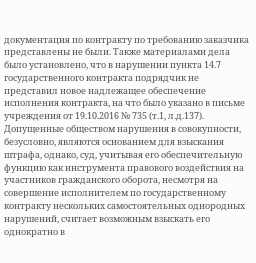документация по контракту по требованию заказчика представлены не были. Также материалами дела было установлено, что в нарушении пункта 14.7 государственного контракта подрядчик не представил новое надлежащее обеспечение исполнения контракта, на что было указано в письме учреждения от 19.10.2016 № 735 (т.1, л.д.137). Допущенные обществом нарушения в совокупности, безусловно, являются основанием для взыскания штрафа, однако, суд, учитывая его обеспечительную функцию как инструмента правового воздействия на участников гражданского оборота, несмотря на совершение исполнителем по государственному контракту нескольких самостоятельных однородных нарушений, считает возможным взыскать его однократно в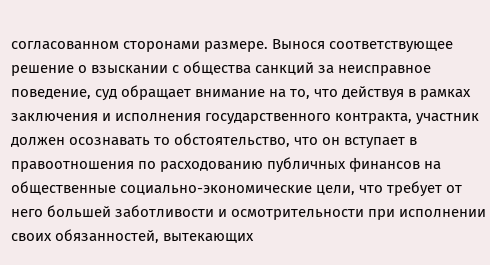согласованном сторонами размере. Вынося соответствующее решение о взыскании с общества санкций за неисправное поведение, суд обращает внимание на то, что действуя в рамках заключения и исполнения государственного контракта, участник должен осознавать то обстоятельство, что он вступает в правоотношения по расходованию публичных финансов на общественные социально-экономические цели, что требует от него большей заботливости и осмотрительности при исполнении своих обязанностей, вытекающих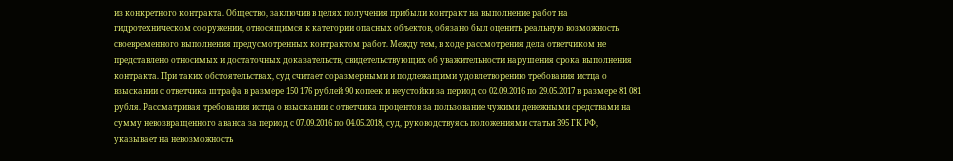из конкретного контракта. Общество, заключив в целях получения прибыли контракт на выполнение работ на гидротехническом сооружении, относящимся к категории опасных объектов, обязано был оценить реальную возможность своевременного выполнения предусмотренных контрактом работ. Между тем, в ходе рассмотрения дела ответчиком не представлено относимых и достаточных доказательств, свидетельствующих об уважительности нарушения срока выполнения контракта. При таких обстоятельствах, суд считает соразмерными и подлежащими удовлетворению требования истца о взыскании с ответчика штрафа в размере 150 176 рублей 90 копеек и неустойки за период со 02.09.2016 по 29.05.2017 в размере 81 081 рубля. Рассматривая требования истца о взыскании с ответчика процентов за пользование чужими денежными средствами на сумму невозвращенного аванса за период с 07.09.2016 по 04.05.2018, суд, руководствуясь положениями статьи 395 ГК РФ, указывает на невозможность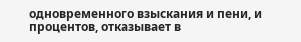одновременного взыскания и пени, и процентов, отказывает в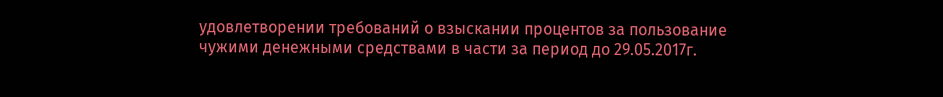удовлетворении требований о взыскании процентов за пользование чужими денежными средствами в части за период до 29.05.2017г.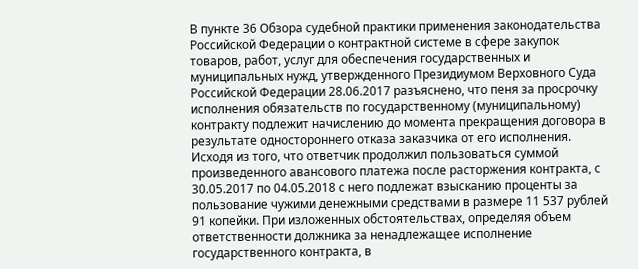В пункте 36 Обзора судебной практики применения законодательства Российской Федерации о контрактной системе в сфере закупок товаров, работ, услуг для обеспечения государственных и муниципальных нужд, утвержденного Президиумом Верховного Суда Российской Федерации 28.06.2017 разъяснено, что пеня за просрочку исполнения обязательств по государственному (муниципальному) контракту подлежит начислению до момента прекращения договора в результате одностороннего отказа заказчика от его исполнения. Исходя из того, что ответчик продолжил пользоваться суммой произведенного авансового платежа после расторжения контракта, с 30.05.2017 по 04.05.2018 с него подлежат взысканию проценты за пользование чужими денежными средствами в размере 11 537 рублей 91 копейки. При изложенных обстоятельствах, определяя объем ответственности должника за ненадлежащее исполнение государственного контракта, в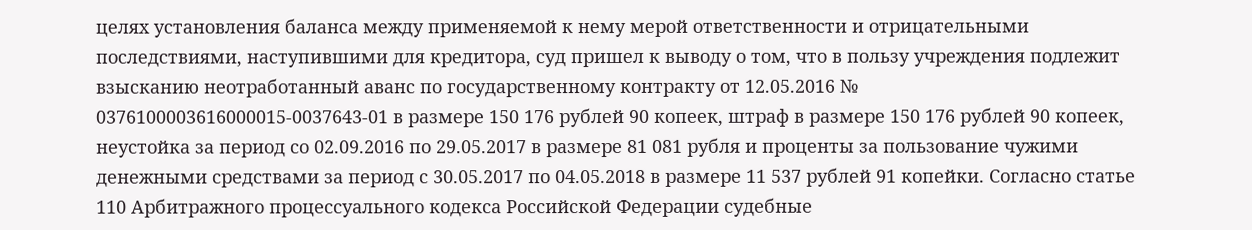целях установления баланса между применяемой к нему мерой ответственности и отрицательными последствиями, наступившими для кредитора, суд пришел к выводу о том, что в пользу учреждения подлежит взысканию неотработанный аванс по государственному контракту от 12.05.2016 № 0376100003616000015-0037643-01 в размере 150 176 рублей 90 копеек, штраф в размере 150 176 рублей 90 копеек, неустойка за период со 02.09.2016 по 29.05.2017 в размере 81 081 рубля и проценты за пользование чужими денежными средствами за период с 30.05.2017 по 04.05.2018 в размере 11 537 рублей 91 копейки. Согласно статье 110 Арбитражного процессуального кодекса Российской Федерации судебные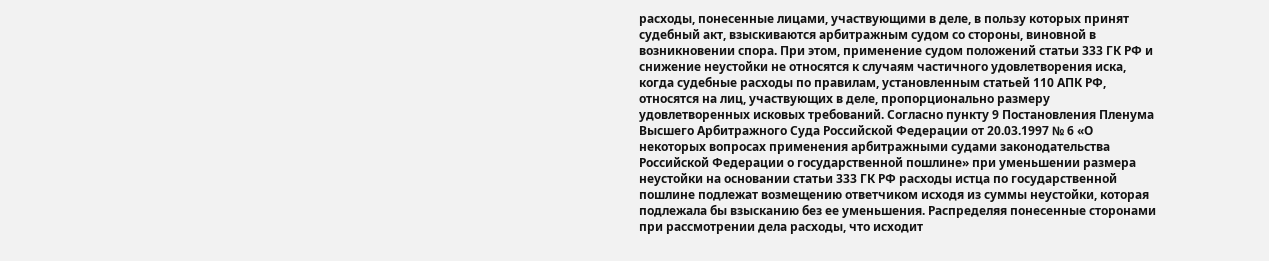расходы, понесенные лицами, участвующими в деле, в пользу которых принят судебный акт, взыскиваются арбитражным судом со стороны, виновной в возникновении спора. При этом, применение судом положений статьи 333 ГК РФ и снижение неустойки не относятся к случаям частичного удовлетворения иска, когда судебные расходы по правилам, установленным статьей 110 АПК РФ, относятся на лиц, участвующих в деле, пропорционально размеру удовлетворенных исковых требований. Согласно пункту 9 Постановления Пленума Высшего Арбитражного Суда Российской Федерации от 20.03.1997 № 6 «О некоторых вопросах применения арбитражными судами законодательства Российской Федерации о государственной пошлине» при уменьшении размера неустойки на основании статьи 333 ГК РФ расходы истца по государственной пошлине подлежат возмещению ответчиком исходя из суммы неустойки, которая подлежала бы взысканию без ее уменьшения. Распределяя понесенные сторонами при рассмотрении дела расходы, что исходит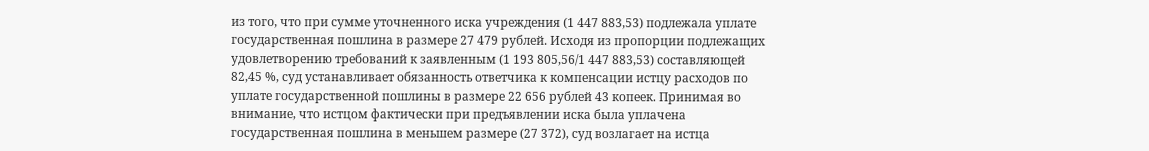из того, что при сумме уточненного иска учреждения (1 447 883,53) подлежала уплате государственная пошлина в размере 27 479 рублей. Исходя из пропорции подлежащих удовлетворению требований к заявленным (1 193 805,56/1 447 883,53) составляющей 82,45 %, суд устанавливает обязанность ответчика к компенсации истцу расходов по уплате государственной пошлины в размере 22 656 рублей 43 копеек. Принимая во внимание, что истцом фактически при предъявлении иска была уплачена государственная пошлина в меньшем размере (27 372), суд возлагает на истца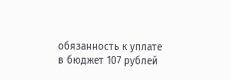обязанность к уплате в бюджет 107 рублей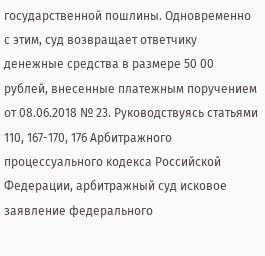государственной пошлины. Одновременно с этим, суд возвращает ответчику денежные средства в размере 50 00 рублей, внесенные платежным поручением от 08.06.2018 № 23. Руководствуясь статьями 110, 167-170, 176 Арбитражного процессуального кодекса Российской Федерации, арбитражный суд исковое заявление федерального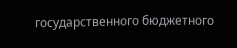государственного бюджетного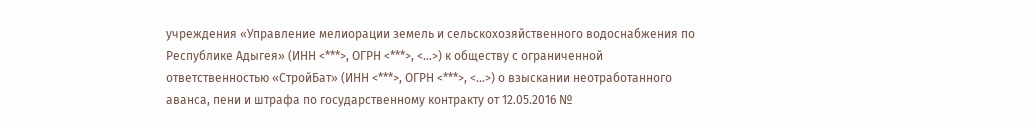учреждения «Управление мелиорации земель и сельскохозяйственного водоснабжения по Республике Адыгея» (ИНН <***>, ОГРН <***>, <...>) к обществу с ограниченной ответственностью «СтройБат» (ИНН <***>, ОГРН <***>, <...>) о взыскании неотработанного аванса, пени и штрафа по государственному контракту от 12.05.2016 №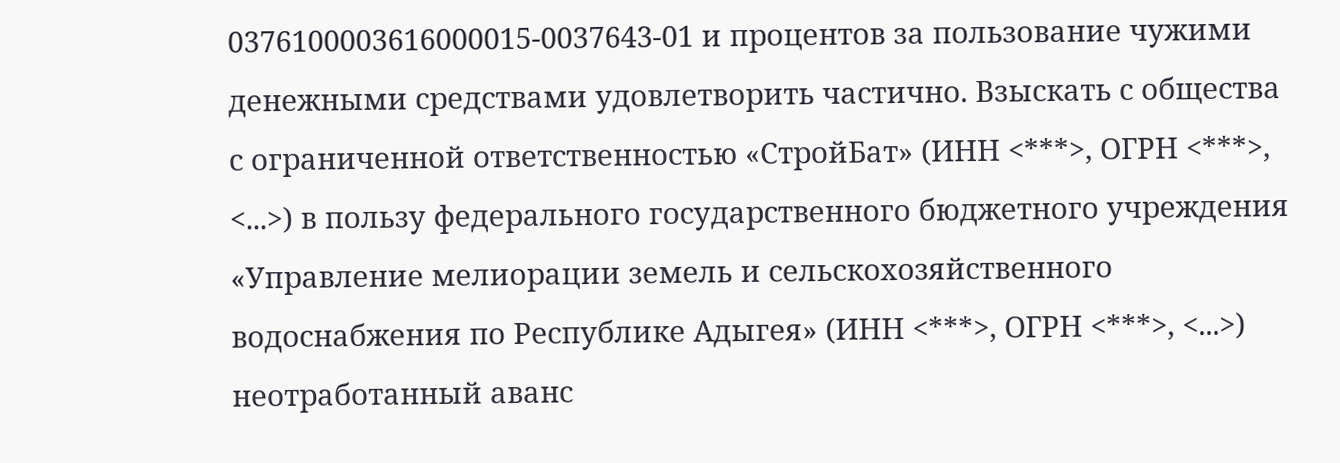0376100003616000015-0037643-01 и процентов за пользование чужими денежными средствами удовлетворить частично. Взыскать с общества с ограниченной ответственностью «СтройБат» (ИНН <***>, ОГРН <***>, <...>) в пользу федерального государственного бюджетного учреждения «Управление мелиорации земель и сельскохозяйственного водоснабжения по Республике Адыгея» (ИНН <***>, ОГРН <***>, <...>) неотработанный аванс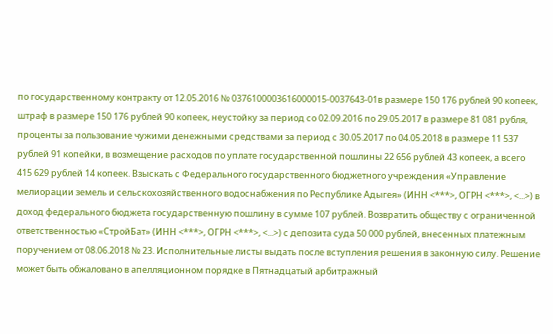по государственному контракту от 12.05.2016 № 0376100003616000015-0037643-01в размере 150 176 рублей 90 копеек, штраф в размере 150 176 рублей 90 копеек, неустойку за период со 02.09.2016 по 29.05.2017 в размере 81 081 рубля, проценты за пользование чужими денежными средствами за период с 30.05.2017 по 04.05.2018 в размере 11 537 рублей 91 копейки, в возмещение расходов по уплате государственной пошлины 22 656 рублей 43 копеек, а всего 415 629 рублей 14 копеек. Взыскать с Федерального государственного бюджетного учреждения «Управление мелиорации земель и сельскохозяйственного водоснабжения по Республике Адыгея» (ИНН <***>, ОГРН <***>, <...>) в доход федерального бюджета государственную пошлину в сумме 107 рублей. Возвратить обществу с ограниченной ответственностью «СтройБат» (ИНН <***>, ОГРН <***>, <...>) с депозита суда 50 000 рублей, внесенных платежным поручением от 08.06.2018 № 23. Исполнительные листы выдать после вступления решения в законную силу. Решение может быть обжаловано в апелляционном порядке в Пятнадцатый арбитражный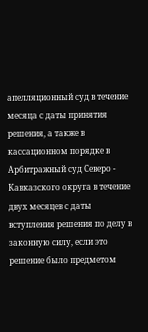апелляционный суд в течение месяца с даты принятия решения, а также в кассационном порядке в Арбитражный суд Северо - Кавказского округа в течение двух месяцев с даты вступления решения по делу в законную силу, если это решение было предметом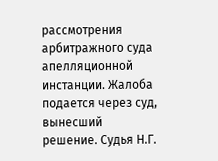рассмотрения арбитражного суда апелляционной инстанции. Жалоба подается через суд, вынесший решение. Судья Н.Г.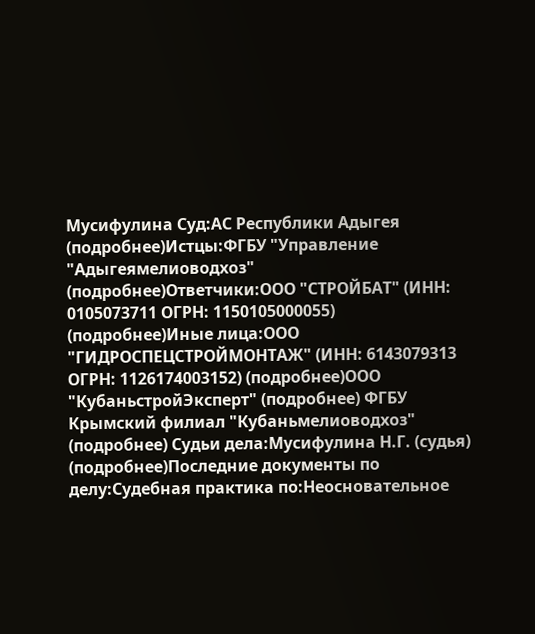Мусифулина Суд:АС Республики Адыгея (подробнее)Истцы:ФГБУ "Управление "Адыгеямелиоводхоз" (подробнее)Ответчики:ООО "СТРОЙБАТ" (ИНН: 0105073711 ОГРН: 1150105000055) (подробнее)Иные лица:ООО "ГИДРОСПЕЦСТРОЙМОНТАЖ" (ИНН: 6143079313 ОГРН: 1126174003152) (подробнее)ООО "КубаньстройЭксперт" (подробнее) ФГБУ Крымский филиал "Кубаньмелиоводхоз" (подробнее) Судьи дела:Мусифулина Н.Г. (судья) (подробнее)Последние документы по делу:Судебная практика по:Неосновательное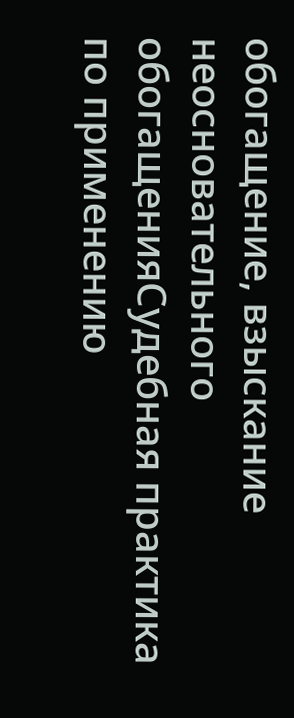обогащение, взыскание неосновательного обогащенияСудебная практика по применению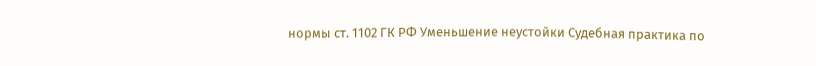нормы ст. 1102 ГК РФ Уменьшение неустойки Судебная практика по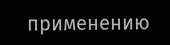применению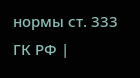нормы ст. 333 ГК РФ |